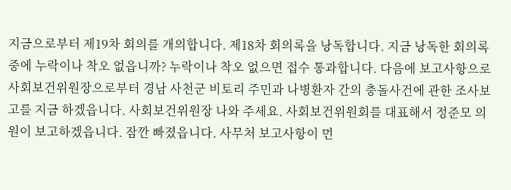지금으로부터 제19차 회의를 개의합니다. 제18차 회의록을 낭독합니다. 지금 낭독한 회의록 중에 누락이나 착오 없읍니까? 누락이나 착오 없으면 접수 통과합니다. 다음에 보고사항으로 사회보건위원장으로부터 경남 사천군 비토리 주민과 나병환자 간의 충돌사건에 관한 조사보고를 지금 하겠읍니다. 사회보건위원장 나와 주세요. 사회보건위원회를 대표해서 정준모 의원이 보고하겠읍니다. 잠깐 빠졌읍니다. 사무처 보고사항이 먼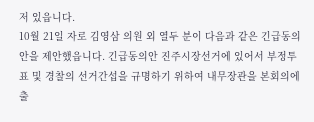저 있읍니다.
10월 21일 자로 김영삼 의원 외 열두 분이 다음과 같은 긴급동의안을 제안했읍니다. 긴급동의안 진주시장선거에 있어서 부정투표 및 경찰의 선거간섭을 규명하기 위하여 내무장관을 본회의에 출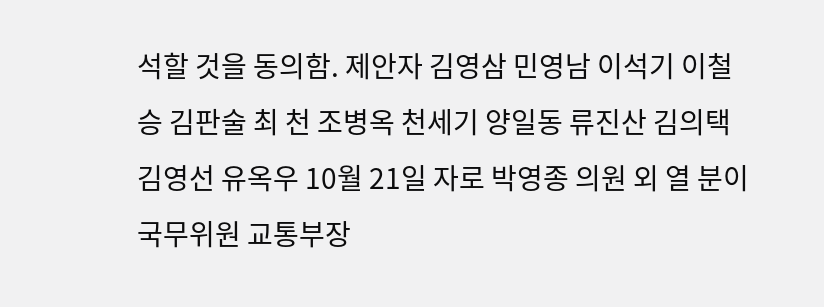석할 것을 동의함. 제안자 김영삼 민영남 이석기 이철승 김판술 최 천 조병옥 천세기 양일동 류진산 김의택 김영선 유옥우 10월 21일 자로 박영종 의원 외 열 분이 국무위원 교통부장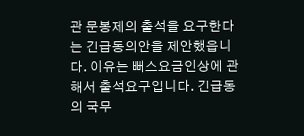관 문봉제의 출석을 요구한다는 긴급동의안을 제안했읍니다. 이유는 뻐스요금인상에 관해서 출석요구입니다. 긴급동의 국무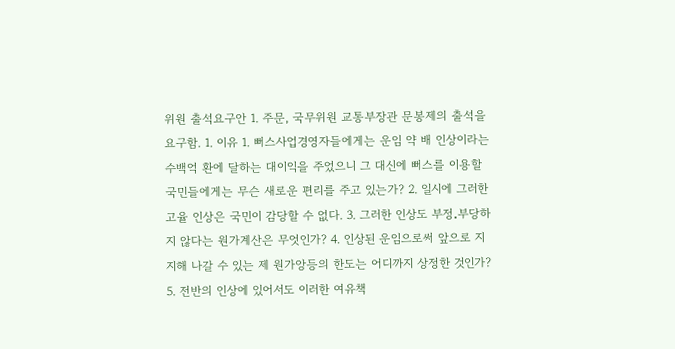위원 출석요구안 1. 주문, 국무위원 교통부장관 문봉제의 출석을 요구함. 1. 이유 1. 뻐스사업경영자들에게는 운임 약 배 인상이라는 수백억 환에 달하는 대이익을 주었으니 그 대신에 뻐스를 이용할 국민들에게는 무슨 새로운 편리를 주고 있는가? 2. 일시에 그러한 고율 인상은 국민이 감당할 수 없다. 3. 그러한 인상도 부정․부당하지 않다는 원가계산은 무엇인가? 4. 인상된 운임으로써 앞으로 지지해 나갈 수 있는 제 원가앙등의 한도는 어디까지 상정한 것인가? 5. 전반의 인상에 있어서도 이러한 여유책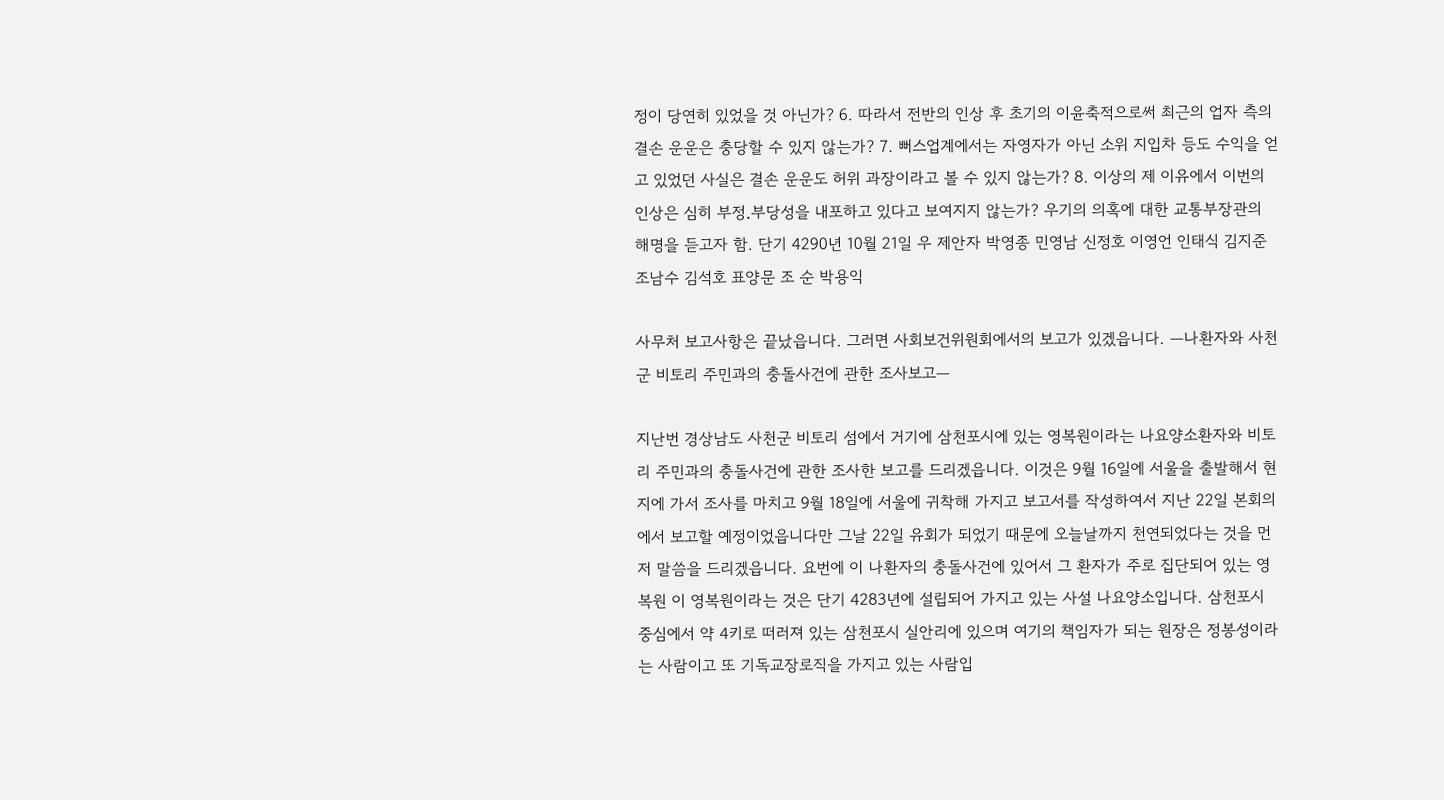정이 당연히 있었을 것 아닌가? 6. 따라서 전반의 인상 후 초기의 이윤축적으로써 최근의 업자 측의 결손 운운은 충당할 수 있지 않는가? 7. 뻐스업계에서는 자영자가 아닌 소위 지입차 등도 수익을 얻고 있었던 사실은 결손 운운도 허위 과장이라고 볼 수 있지 않는가? 8. 이상의 제 이유에서 이번의 인상은 심히 부정․부당성을 내포하고 있다고 보여지지 않는가? 우기의 의혹에 대한 교통부장관의 해명을 듣고자 함. 단기 4290년 10월 21일 우 제안자 박영종 민영남 신정호 이영언 인태식 김지준 조남수 김석호 표양문 조 순 박용익

사무처 보고사항은 끝났읍니다. 그러면 사회보건위원회에서의 보고가 있겠읍니다. ―나환자와 사천군 비토리 주민과의 충돌사건에 관한 조사보고―

지난번 경상남도 사천군 비토리 섬에서 거기에 삼천포시에 있는 영복원이라는 나요양소환자와 비토리 주민과의 충돌사건에 관한 조사한 보고를 드리겠읍니다. 이것은 9월 16일에 서울을 출발해서 현지에 가서 조사를 마치고 9월 18일에 서울에 귀착해 가지고 보고서를 작성하여서 지난 22일 본회의에서 보고할 예정이었읍니다만 그날 22일 유회가 되었기 때문에 오늘날까지 천연되었다는 것을 먼저 말씀을 드리겠읍니다. 요번에 이 나환자의 충돌사건에 있어서 그 환자가 주로 집단되어 있는 영복원 이 영복원이라는 것은 단기 4283년에 설립되어 가지고 있는 사설 나요양소입니다. 삼천포시 중심에서 약 4키로 떠러져 있는 삼천포시 실안리에 있으며 여기의 책임자가 되는 원장은 정봉성이라는 사람이고 또 기독교장로직을 가지고 있는 사람입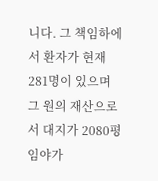니다. 그 책임하에서 환자가 현재 281명이 있으며 그 원의 재산으로서 대지가 2080평 임야가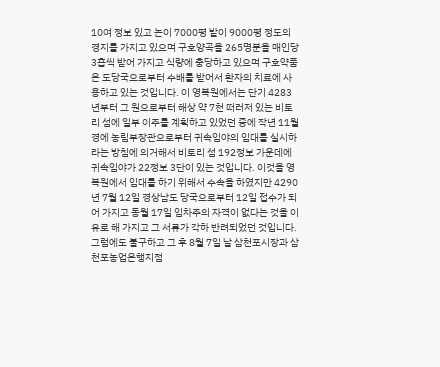10여 정보 있고 논이 7000평 밭이 9000평 정도의 경지를 가지고 있으며 구호양곡을 265명분을 매인당 3홉씩 받어 가지고 식량에 충당하고 있으며 구호약품은 도당국으로부터 수배를 받어서 환자의 치료에 사용하고 있는 것입니다. 이 영복원에서는 단기 4283년부터 그 원으로부터 해상 약 7천 떠러저 있는 비토리 섬에 일부 이주를 계획하고 있었던 중에 작년 11월경에 농림부장관으로부터 귀속임야의 임대를 실시하라는 방침에 의거해서 비토리 섬 192정보 가운데에 귀속임야가 22정보 3단이 있는 것입니다. 이것을 영복원에서 임대를 하기 위해서 수속을 하였지만 4290년 7월 12일 경상남도 당국으로부터 12일 접수가 되어 가지고 동월 17일 임차주의 자격이 없다는 것을 이유로 해 가지고 그 서류가 각하 반려되었던 것입니다. 그럼에도 불구하고 그 후 8월 7일 날 삼천포시장과 삼천포농업은행지점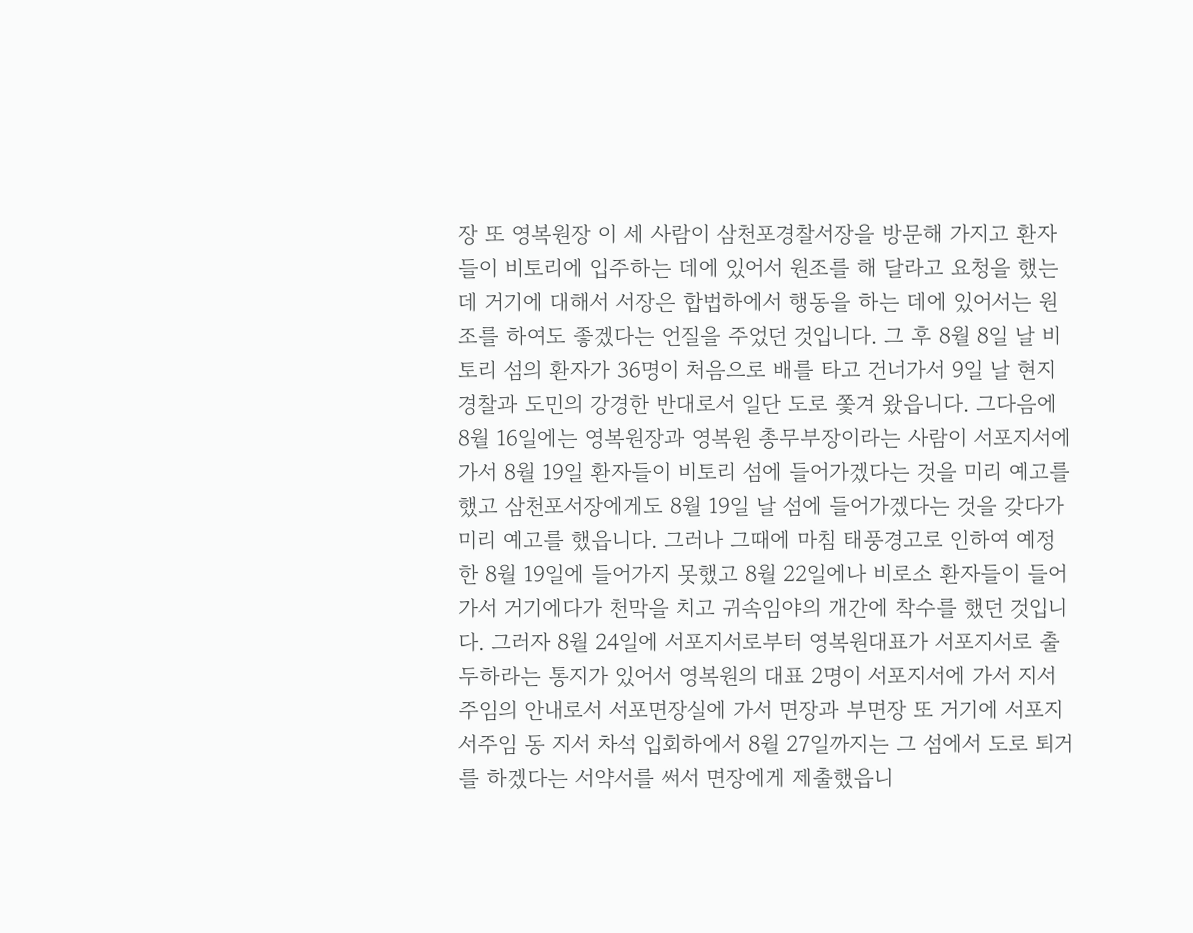장 또 영복원장 이 세 사람이 삼천포경찰서장을 방문해 가지고 환자들이 비토리에 입주하는 데에 있어서 원조를 해 달라고 요청을 했는데 거기에 대해서 서장은 합법하에서 행동을 하는 데에 있어서는 원조를 하여도 좋겠다는 언질을 주었던 것입니다. 그 후 8월 8일 날 비토리 섬의 환자가 36명이 처음으로 배를 타고 건너가서 9일 날 현지 경찰과 도민의 강경한 반대로서 일단 도로 쫓겨 왔읍니다. 그다음에 8월 16일에는 영복원장과 영복원 총무부장이라는 사람이 서포지서에 가서 8월 19일 환자들이 비토리 섬에 들어가겠다는 것을 미리 예고를 했고 삼천포서장에게도 8월 19일 날 섬에 들어가겠다는 것을 갖다가 미리 예고를 했읍니다. 그러나 그때에 마침 태풍경고로 인하여 예정한 8월 19일에 들어가지 못했고 8월 22일에나 비로소 환자들이 들어가서 거기에다가 천막을 치고 귀속임야의 개간에 착수를 했던 것입니다. 그러자 8월 24일에 서포지서로부터 영복원대표가 서포지서로 출두하라는 통지가 있어서 영복원의 대표 2명이 서포지서에 가서 지서주임의 안내로서 서포면장실에 가서 면장과 부면장 또 거기에 서포지서주임 동 지서 차석 입회하에서 8월 27일까지는 그 섬에서 도로 퇴거를 하겠다는 서약서를 써서 면장에게 제출했읍니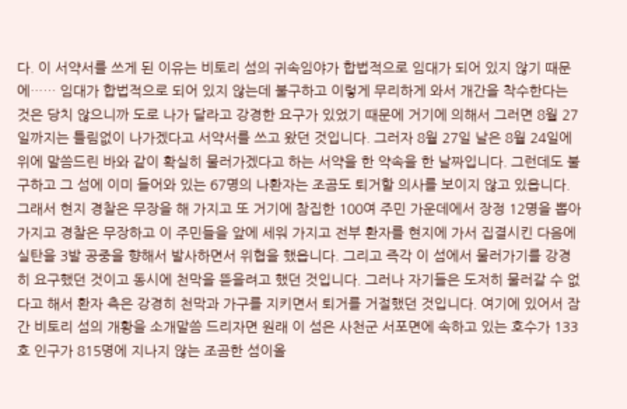다. 이 서약서를 쓰게 된 이유는 비토리 섬의 귀속임야가 합법적으로 임대가 되어 있지 않기 때문에…… 임대가 합법적으로 되어 있지 않는데 불구하고 이렇게 무리하게 와서 개간을 착수한다는 것은 당치 않으니까 도로 나가 달라고 강경한 요구가 있었기 때문에 거기에 의해서 그러면 8월 27일까지는 틀림없이 나가겠다고 서약서를 쓰고 왔던 것입니다. 그러자 8월 27일 날은 8월 24일에 위에 말씀드린 바와 같이 확실히 물러가겠다고 하는 서약을 한 약속을 한 날짜입니다. 그런데도 불구하고 그 섬에 이미 들어와 있는 67명의 나환자는 조곰도 퇴거할 의사를 보이지 않고 있읍니다. 그래서 현지 경찰은 무장을 해 가지고 또 거기에 참집한 100여 주민 가운데에서 장정 12명을 뽑아 가지고 경찰은 무장하고 이 주민들을 앞에 세워 가지고 전부 환자를 현지에 가서 집결시킨 다음에 실탄을 3발 공중을 향해서 발사하면서 위협을 했읍니다. 그리고 즉각 이 섬에서 물러가기를 강경히 요구했던 것이고 동시에 천막을 뜯을려고 했던 것입니다. 그러나 자기들은 도저히 물러갈 수 없다고 해서 환자 측은 강경히 천막과 가구를 지키면서 퇴거를 거절했던 것입니다. 여기에 있어서 잠간 비토리 섬의 개황을 소개말씀 드리자면 원래 이 섬은 사천군 서포면에 속하고 있는 호수가 133호 인구가 815명에 지나지 않는 조곰한 섬이올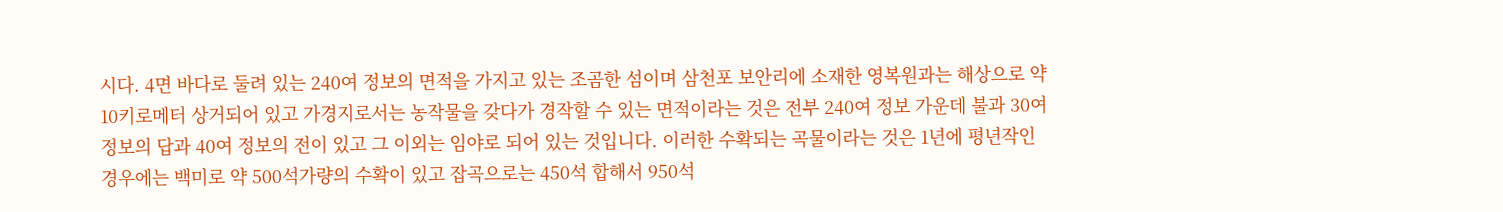시다. 4면 바다로 둘려 있는 240여 정보의 면적을 가지고 있는 조곰한 섬이며 삼천포 보안리에 소재한 영복원과는 해상으로 약 10키로메터 상거되어 있고 가경지로서는 농작물을 갖다가 경작할 수 있는 면적이라는 것은 전부 240여 정보 가운데 불과 30여 정보의 답과 40여 정보의 전이 있고 그 이외는 임야로 되어 있는 것입니다. 이러한 수확되는 곡물이라는 것은 1년에 평년작인 경우에는 백미로 약 500석가량의 수확이 있고 잡곡으로는 450석 합해서 950석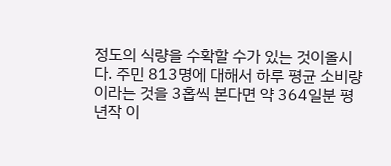정도의 식량을 수확할 수가 있는 것이올시다. 주민 813명에 대해서 하루 평균 소비량이라는 것을 3홉씩 본다면 약 364일분 평년작 이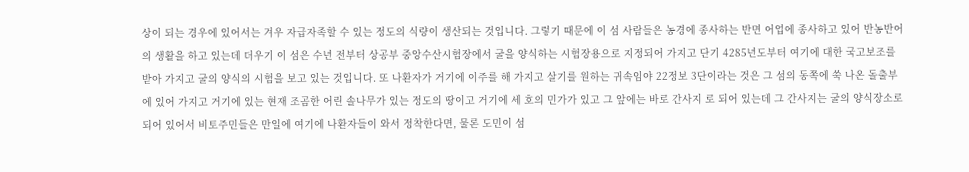상이 되는 경우에 있어서는 겨우 자급자족할 수 있는 정도의 식량이 생산되는 것입니다. 그렇기 때문에 이 섬 사람들은 농경에 종사하는 반면 어업에 종사하고 있어 반농반어의 생활을 하고 있는데 더우기 이 섬은 수년 전부터 상공부 중앙수산시험장에서 굴을 양식하는 시험장용으로 지정되어 가지고 단기 4285년도부터 여기에 대한 국고보조를 받아 가지고 굴의 양식의 시험을 보고 있는 것입니다. 또 나환자가 거기에 이주를 해 가지고 살기를 원하는 귀속임야 22정보 3단이라는 것은 그 섬의 동쪽에 쑥 나온 돌출부에 있어 가지고 거기에 있는 현재 조곰한 어린 솔나무가 있는 정도의 땅이고 거기에 세 호의 민가가 있고 그 앞에는 바로 간사지 로 되어 있는데 그 간사지는 굴의 양식장소로 되어 있어서 비토주민들은 만일에 여기에 나환자들이 와서 정착한다면, 물론 도민이 섬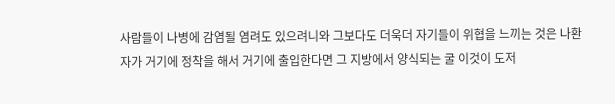사람들이 나병에 감염될 염려도 있으려니와 그보다도 더욱더 자기들이 위협을 느끼는 것은 나환자가 거기에 정착을 해서 거기에 출입한다면 그 지방에서 양식되는 굴 이것이 도저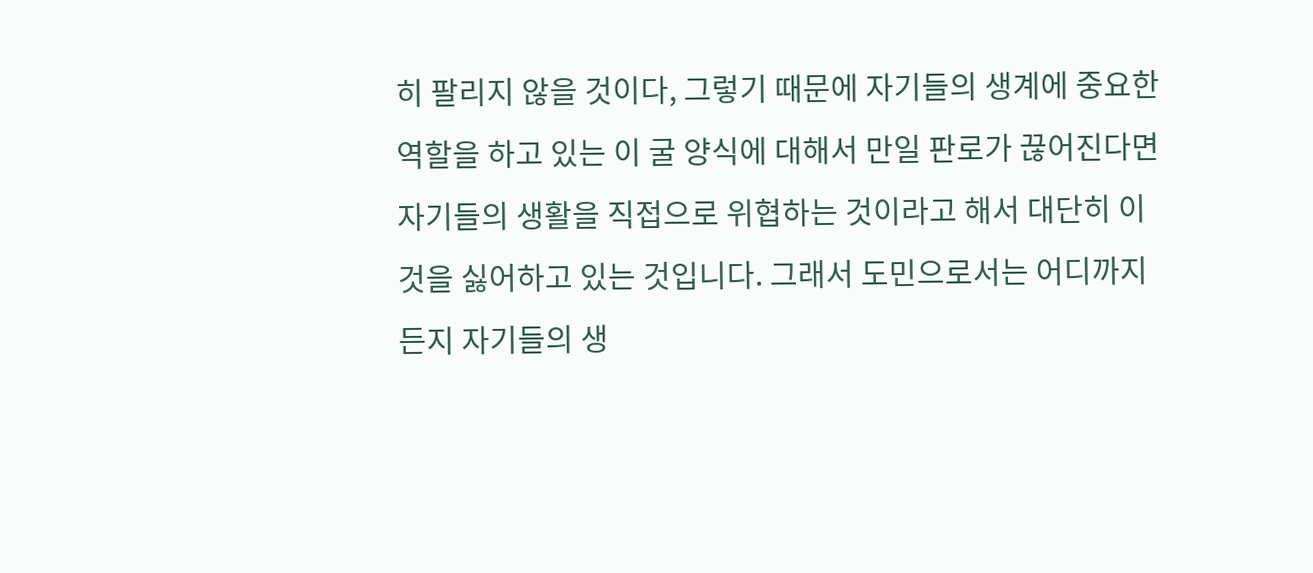히 팔리지 않을 것이다, 그렇기 때문에 자기들의 생계에 중요한 역할을 하고 있는 이 굴 양식에 대해서 만일 판로가 끊어진다면 자기들의 생활을 직접으로 위협하는 것이라고 해서 대단히 이것을 싫어하고 있는 것입니다. 그래서 도민으로서는 어디까지든지 자기들의 생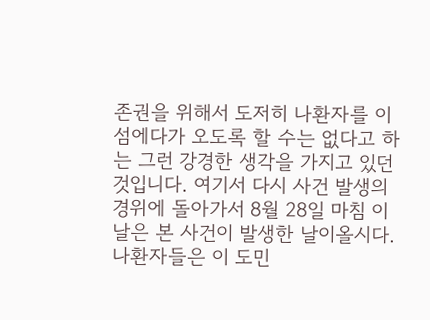존권을 위해서 도저히 나환자를 이 섬에다가 오도록 할 수는 없다고 하는 그런 강경한 생각을 가지고 있던 것입니다. 여기서 다시 사건 발생의 경위에 돌아가서 8월 28일 마침 이날은 본 사건이 발생한 날이올시다. 나환자들은 이 도민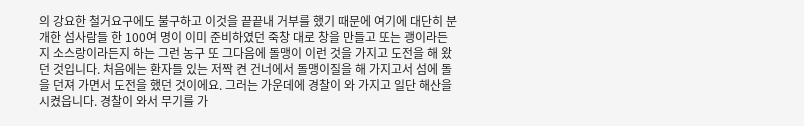의 강요한 철거요구에도 불구하고 이것을 끝끝내 거부를 했기 때문에 여기에 대단히 분개한 섬사람들 한 100여 명이 이미 준비하였던 죽창 대로 창을 만들고 또는 괭이라든지 소스랑이라든지 하는 그런 농구 또 그다음에 돌맹이 이런 것을 가지고 도전을 해 왔던 것입니다. 처음에는 환자들 있는 저짝 켠 건너에서 돌맹이질을 해 가지고서 섬에 돌을 던져 가면서 도전을 했던 것이에요. 그러는 가운데에 경찰이 와 가지고 일단 해산을 시켰읍니다. 경찰이 와서 무기를 가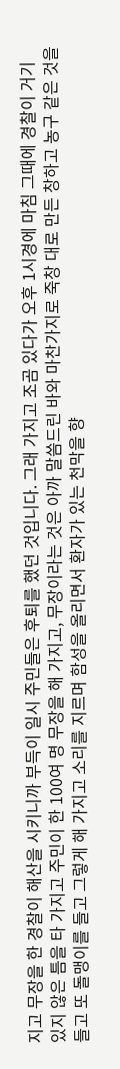지고 무장을 한 경찰이 해산을 시키니까 부득이 일시 주민들은 후퇴를 했던 것입니다. 그래 가지고 조곰 있다가 오후 1시경에 마침 그때에 경찰이 거기 있지 않은 틈을 타 가지고 주민이 한 100여 명 무장을 해 가지고, 무장이라는 것은 아까 말씀드린 바와 마찬가지로 죽창 대로 만든 창하고 농구 같은 것을 들고 또 돌맹이를 들고 그렇게 해 가지고 소리를 지르며 함성을 올리면서 환자가 있는 천막을 향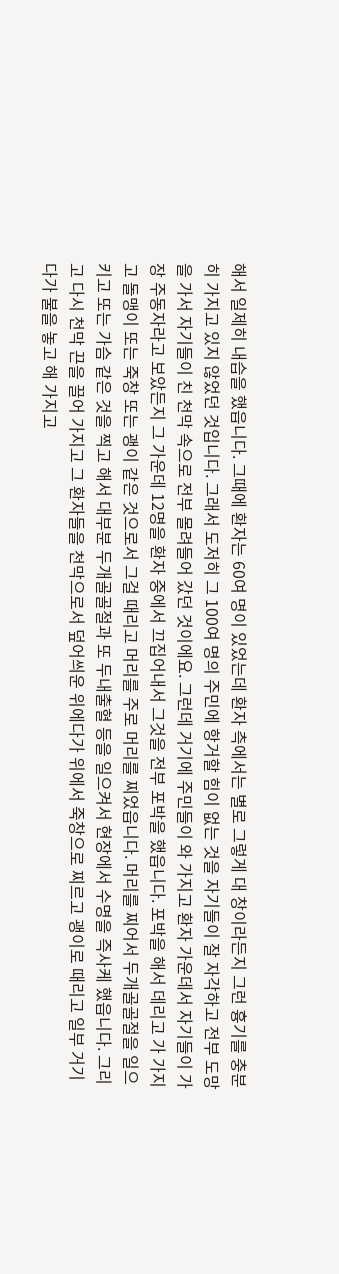해서 일제히 내습을 했읍니다. 그때에 환자는 60여 명이 있었는데 환자 측에서는 별로 그렇게 대 창이라든지 그런 흉기를 충분히 가지고 있지 않었던 것입니다. 그래서 도저히 그 100여 명의 주민에 항거할 힘이 없는 것을 자기들이 잘 자각하고 전부 도망을 가서 자기들이 친 천막 속으로 전부 몰려들어 갔던 것이에요. 그런데 거기에 주민들이 와 가지고 환자 가운데서 자기들이 가장 주동자라고 보았든지 그 가운데 12명을 환자 중에서 끄집어내서 그것을 전부 포박을 했읍니다. 포박을 해서 데리고 가 가지고 돌맹이 또는 죽창 또는 괭이 같은 것으로서 그걸 때리고 머리를 주로 머리를 찌었읍니다. 머리를 찌어서 두개골골절을 일으키고 또는 가슴 같은 것을 찍고 해서 대부분 두개골골절과 또 두내출혈 등을 일으켜서 현장에서 수명을 즉사케 했읍니다. 그리고 다시 천막 끈을 끌어 가지고 그 환자들을 천막으로서 덮어씌운 위에다가 위에서 죽창으로 찌르고 괭이로 때리고 일부 거기다가 불을 놓고 해 가지고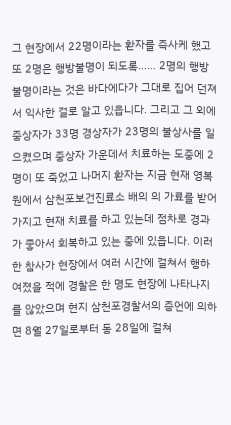그 현장에서 22명이라는 환자를 즉사케 했고 또 2명은 행방불명이 되도록…… 2명의 행방불명이라는 것은 바다에다가 그대로 집어 던져서 익사한 걸로 알고 있읍니다. 그리고 그 외에 중상자가 33명 경상자가 23명의 불상사를 일으켰으며 중상자 가운데서 치료하는 도중에 2명이 또 죽었고 나머지 환자는 지금 현재 영복원에서 삼천포보건진료소 배의 의 가료를 받어 가지고 현재 치료를 하고 있는데 점차로 경과가 좋아서 회복하고 있는 중에 있읍니다. 이러한 참사가 현장에서 여러 시간에 걸쳐서 행하여졌을 적에 경찰은 한 명도 현장에 나타나지를 않았으며 현지 삼천포경찰서의 증언에 의하면 8월 27일로부터 동 28일에 걸쳐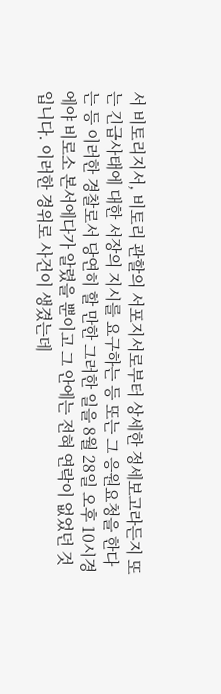서 비토리지서, 비토리 관할의 서포지서로부터 상세한 정세보고라든지 또는 긴급사태에 대한 서장의 지시를 요구하는 등 또는 그 응원요청을 한다는 등 이러한 경찰로서 당연히 할 만한 그러한 일을 8월 28일 오후 10시경에야 비로소 본서에다가 알렸을 뿐이고 그 안에는 전혀 연락이 없었던 것입니다. 이러한 경위로 사건이 생겼는데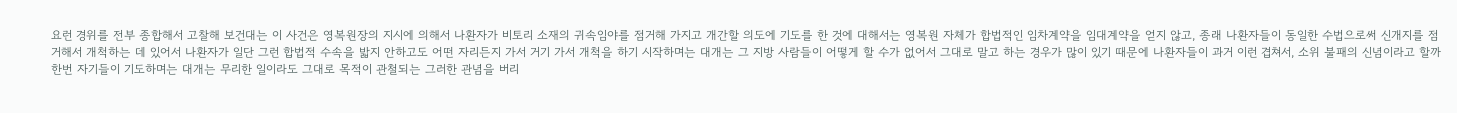요런 경위를 전부 종합해서 고찰해 보건대는 이 사건은 영복원장의 지시에 의해서 나환자가 비토리 소재의 귀속임야를 점거해 가지고 개간할 의도에 기도를 한 것에 대해서는 영복원 자체가 합법적인 임차계약을 임대계약을 얻지 않고, 종래 나환자들이 동일한 수법으로써 신개지를 점거해서 개척하는 데 있어서 나환자가 일단 그런 합법적 수속을 밟지 안하고도 어떤 자리든지 가서 거기 가서 개척을 하기 시작하며는 대개는 그 지방 사람들이 어떻게 할 수가 없어서 그대로 말고 하는 경우가 많이 있기 때문에 나환자들이 과거 이런 겹쳐서, 소위 불패의 신념이라고 할까 한번 자기들이 기도하며는 대개는 무리한 일이라도 그대로 목적이 관철되는 그러한 관념을 버리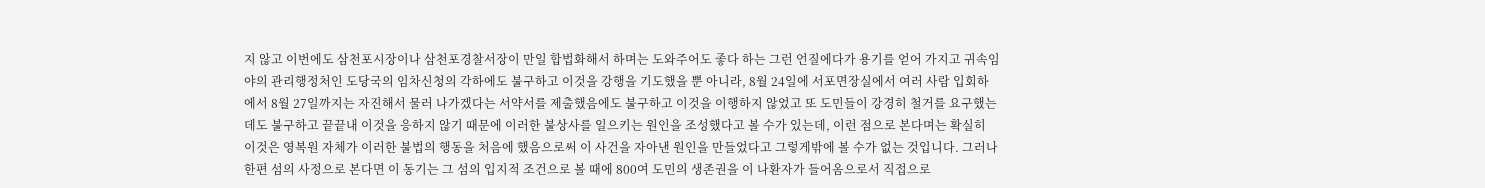지 않고 이번에도 삼천포시장이나 삼천포경찰서장이 만일 합법화해서 하며는 도와주어도 좋다 하는 그런 언질에다가 용기를 얻어 가지고 귀속임야의 관리행정처인 도당국의 임차신청의 각하에도 불구하고 이것을 강행을 기도했을 뿐 아니라, 8월 24일에 서포면장실에서 여러 사람 입회하에서 8월 27일까지는 자진해서 물러 나가겠다는 서약서를 제출했음에도 불구하고 이것을 이행하지 않었고 또 도민들이 강경히 철거를 요구했는데도 불구하고 끝끝내 이것을 응하지 않기 때문에 이러한 불상사를 일으키는 원인을 조성했다고 볼 수가 있는데, 이런 점으로 본다며는 확실히 이것은 영복원 자체가 이러한 불법의 행동을 처음에 했음으로써 이 사건을 자아낸 원인을 만들었다고 그렇게밖에 볼 수가 없는 것입니다. 그러나 한편 섬의 사정으로 본다면 이 동기는 그 섬의 입지적 조건으로 볼 때에 800여 도민의 생존권을 이 나환자가 들어옴으로서 직접으로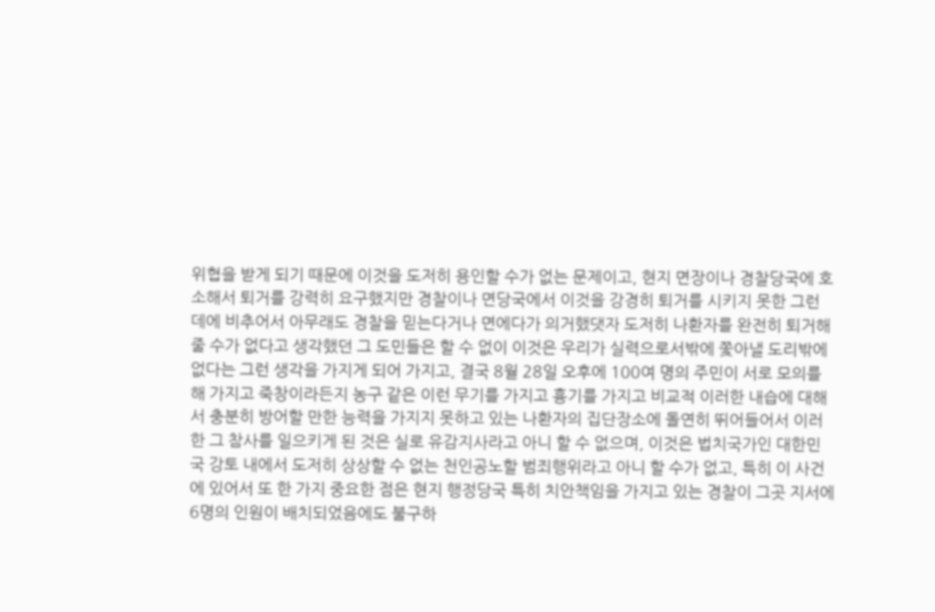위협을 받게 되기 때문에 이것을 도저히 용인할 수가 없는 문제이고, 현지 면장이나 경찰당국에 호소해서 퇴거를 강력히 요구했지만 경찰이나 면당국에서 이것을 강경히 퇴거를 시키지 못한 그런 데에 비추어서 아무래도 경찰을 믿는다거나 면에다가 의거했댓자 도저히 나환자를 완전히 퇴거해 줄 수가 없다고 생각했던 그 도민들은 할 수 없이 이것은 우리가 실력으로서밖에 쫓아낼 도리밖에 없다는 그런 생각을 가지게 되어 가지고, 결국 8월 28일 오후에 100여 명의 주민이 서로 모의를 해 가지고 죽창이라든지 농구 같은 이런 무기를 가지고 흉기를 가지고 비교적 이러한 내습에 대해서 충분히 방어할 만한 능력을 가지지 못하고 있는 나환자의 집단장소에 돌연히 뛰어들어서 이러한 그 참사를 일으키게 된 것은 실로 유감지사라고 아니 할 수 없으며, 이것은 법치국가인 대한민국 강토 내에서 도저히 상상할 수 없는 천인공노할 범죄행위라고 아니 할 수가 없고, 특히 이 사건에 있어서 또 한 가지 중요한 점은 현지 행정당국 특히 치안책임을 가지고 있는 경찰이 그곳 지서에 6명의 인원이 배치되었음에도 불구하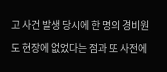고 사건 발생 당시에 한 명의 경비원도 현장에 없었다는 점과 또 사전에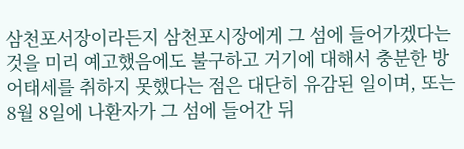삼천포서장이라든지 삼천포시장에게 그 섬에 들어가겠다는 것을 미리 예고했음에도 불구하고 거기에 대해서 충분한 방어태세를 취하지 못했다는 점은 대단히 유감된 일이며, 또는 8월 8일에 나환자가 그 섬에 들어간 뒤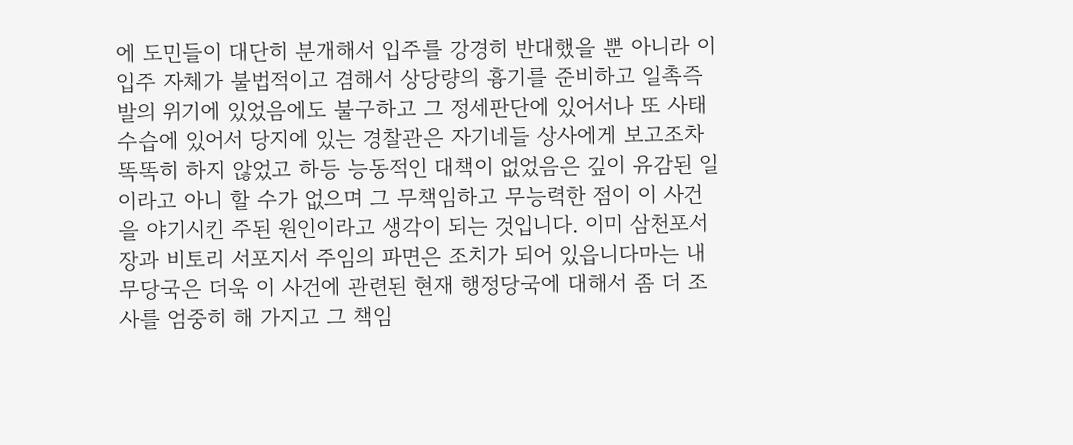에 도민들이 대단히 분개해서 입주를 강경히 반대했을 뿐 아니라 이 입주 자체가 불법적이고 겸해서 상당량의 흉기를 준비하고 일촉즉발의 위기에 있었음에도 불구하고 그 정세판단에 있어서나 또 사태수습에 있어서 당지에 있는 경찰관은 자기네들 상사에게 보고조차 똑똑히 하지 않었고 하등 능동적인 대책이 없었음은 깊이 유감된 일이라고 아니 할 수가 없으며 그 무책임하고 무능력한 점이 이 사건을 야기시킨 주된 원인이라고 생각이 되는 것입니다. 이미 삼천포서장과 비토리 서포지서 주임의 파면은 조치가 되어 있읍니다마는 내무당국은 더욱 이 사건에 관련된 현재 행정당국에 대해서 좀 더 조사를 엄중히 해 가지고 그 책임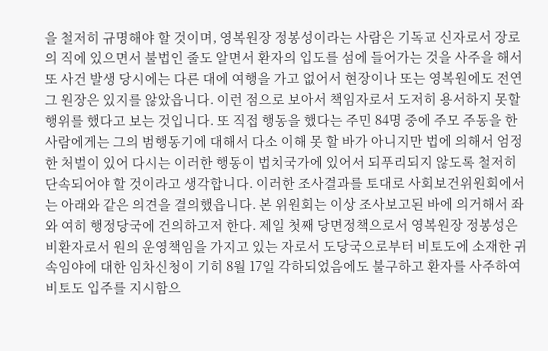을 철저히 규명해야 할 것이며, 영복원장 정봉성이라는 사람은 기독교 신자로서 장로의 직에 있으면서 불법인 줄도 알면서 환자의 입도를 섬에 들어가는 것을 사주을 해서 또 사건 발생 당시에는 다른 대에 여행을 가고 없어서 현장이나 또는 영복원에도 전연 그 원장은 있지를 않았읍니다. 이런 점으로 보아서 책임자로서 도저히 용서하지 못할 행위를 했다고 보는 것입니다. 또 직접 행동을 했다는 주민 84명 중에 주모 주동을 한 사람에게는 그의 범행동기에 대해서 다소 이해 못 할 바가 아니지만 법에 의해서 엄정한 처벌이 있어 다시는 이러한 행동이 법치국가에 있어서 되푸리되지 않도록 철저히 단속되어야 할 것이라고 생각합니다. 이러한 조사결과를 토대로 사회보건위원회에서는 아래와 같은 의견을 결의했읍니다. 본 위원회는 이상 조사보고된 바에 의거해서 좌와 여히 행정당국에 건의하고저 한다. 제일 첫째 당면정책으로서 영복원장 정봉성은 비환자로서 원의 운영책임을 가지고 있는 자로서 도당국으로부터 비토도에 소재한 귀속임야에 대한 임차신청이 기히 8월 17일 각하되었음에도 불구하고 환자를 사주하여 비토도 입주를 지시함으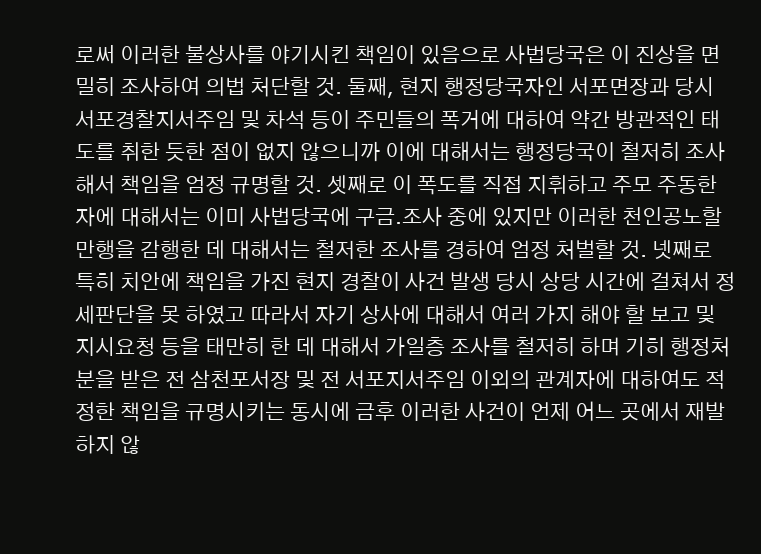로써 이러한 불상사를 야기시킨 책임이 있음으로 사법당국은 이 진상을 면밀히 조사하여 의법 처단할 것. 둘째, 현지 행정당국자인 서포면장과 당시 서포경찰지서주임 및 차석 등이 주민들의 폭거에 대하여 약간 방관적인 태도를 취한 듯한 점이 없지 않으니까 이에 대해서는 행정당국이 철저히 조사해서 책임을 엄정 규명할 것. 셋째로 이 폭도를 직접 지휘하고 주모 주동한 자에 대해서는 이미 사법당국에 구금․조사 중에 있지만 이러한 천인공노할 만행을 감행한 데 대해서는 철저한 조사를 경하여 엄정 처벌할 것. 넷째로 특히 치안에 책임을 가진 현지 경찰이 사건 발생 당시 상당 시간에 걸쳐서 정세판단을 못 하였고 따라서 자기 상사에 대해서 여러 가지 해야 할 보고 및 지시요청 등을 태만히 한 데 대해서 가일층 조사를 철저히 하며 기히 행정처분을 받은 전 삼천포서장 및 전 서포지서주임 이외의 관계자에 대하여도 적정한 책임을 규명시키는 동시에 금후 이러한 사건이 언제 어느 곳에서 재발하지 않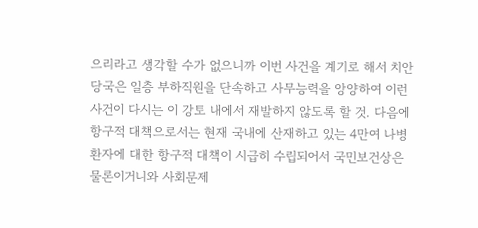으리라고 생각할 수가 없으니까 이번 사건을 계기로 해서 치안당국은 일층 부하직원을 단속하고 사무능력을 앙양하여 이런 사건이 다시는 이 강토 내에서 재발하지 않도록 할 것. 다음에 항구적 대책으로서는 현재 국내에 산재하고 있는 4만여 나병환자에 대한 항구적 대책이 시급히 수립되어서 국민보건상은 물론이거니와 사회문제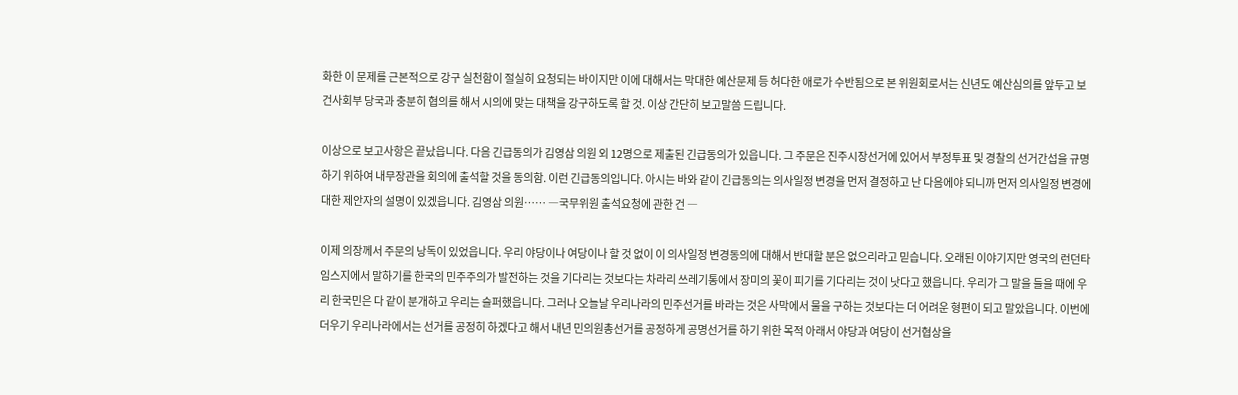화한 이 문제를 근본적으로 강구 실천함이 절실히 요청되는 바이지만 이에 대해서는 막대한 예산문제 등 허다한 애로가 수반됨으로 본 위원회로서는 신년도 예산심의를 앞두고 보건사회부 당국과 충분히 협의를 해서 시의에 맞는 대책을 강구하도록 할 것. 이상 간단히 보고말씀 드립니다.

이상으로 보고사항은 끝났읍니다. 다음 긴급동의가 김영삼 의원 외 12명으로 제출된 긴급동의가 있읍니다. 그 주문은 진주시장선거에 있어서 부정투표 및 경찰의 선거간섭을 규명하기 위하여 내무장관을 회의에 출석할 것을 동의함. 이런 긴급동의입니다. 아시는 바와 같이 긴급동의는 의사일정 변경을 먼저 결정하고 난 다음에야 되니까 먼저 의사일정 변경에 대한 제안자의 설명이 있겠읍니다. 김영삼 의원…… ―국무위원 출석요청에 관한 건 ―

이제 의장께서 주문의 낭독이 있었읍니다. 우리 야당이나 여당이나 할 것 없이 이 의사일정 변경동의에 대해서 반대할 분은 없으리라고 믿습니다. 오래된 이야기지만 영국의 런던타임스지에서 말하기를 한국의 민주주의가 발전하는 것을 기다리는 것보다는 차라리 쓰레기통에서 장미의 꽃이 피기를 기다리는 것이 낫다고 했읍니다. 우리가 그 말을 들을 때에 우리 한국민은 다 같이 분개하고 우리는 슬퍼했읍니다. 그러나 오늘날 우리나라의 민주선거를 바라는 것은 사막에서 물을 구하는 것보다는 더 어려운 형편이 되고 말았읍니다. 이번에 더우기 우리나라에서는 선거를 공정히 하겠다고 해서 내년 민의원총선거를 공정하게 공명선거를 하기 위한 목적 아래서 야당과 여당이 선거협상을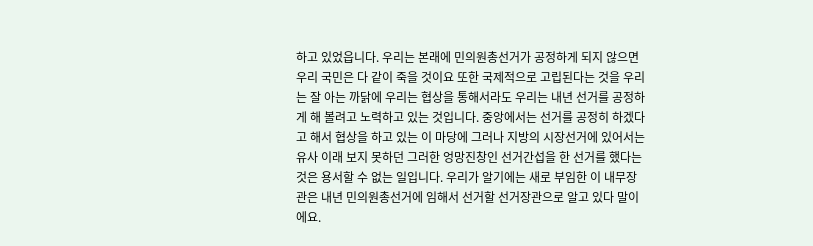하고 있었읍니다. 우리는 본래에 민의원총선거가 공정하게 되지 않으면 우리 국민은 다 같이 죽을 것이요 또한 국제적으로 고립된다는 것을 우리는 잘 아는 까닭에 우리는 협상을 통해서라도 우리는 내년 선거를 공정하게 해 볼려고 노력하고 있는 것입니다. 중앙에서는 선거를 공정히 하겠다고 해서 협상을 하고 있는 이 마당에 그러나 지방의 시장선거에 있어서는 유사 이래 보지 못하던 그러한 엉망진창인 선거간섭을 한 선거를 했다는 것은 용서할 수 없는 일입니다. 우리가 알기에는 새로 부임한 이 내무장관은 내년 민의원총선거에 임해서 선거할 선거장관으로 알고 있다 말이에요.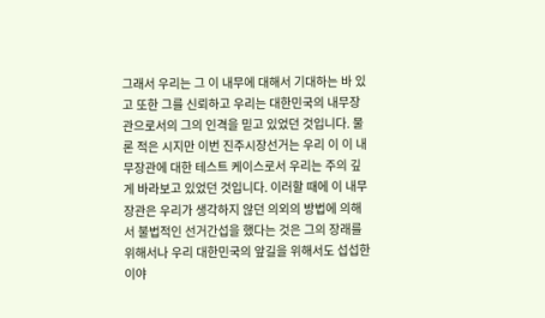그래서 우리는 그 이 내무에 대해서 기대하는 바 있고 또한 그를 신뢰하고 우리는 대한민국의 내무장관으로서의 그의 인격을 믿고 있었던 것입니다. 물론 적은 시지만 이번 진주시장선거는 우리 이 이 내무장관에 대한 테스트 케이스로서 우리는 주의 깊게 바라보고 있었던 것입니다. 이러할 때에 이 내무장관은 우리가 생각하지 않던 의외의 방법에 의해서 불법적인 선거간섭을 했다는 것은 그의 장래를 위해서나 우리 대한민국의 앞길을 위해서도 섭섭한 이야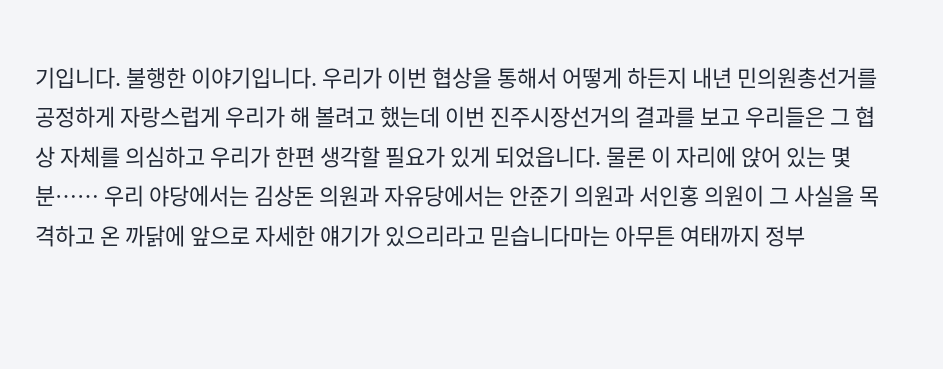기입니다. 불행한 이야기입니다. 우리가 이번 협상을 통해서 어떻게 하든지 내년 민의원총선거를 공정하게 자랑스럽게 우리가 해 볼려고 했는데 이번 진주시장선거의 결과를 보고 우리들은 그 협상 자체를 의심하고 우리가 한편 생각할 필요가 있게 되었읍니다. 물론 이 자리에 앉어 있는 몇 분…… 우리 야당에서는 김상돈 의원과 자유당에서는 안준기 의원과 서인홍 의원이 그 사실을 목격하고 온 까닭에 앞으로 자세한 얘기가 있으리라고 믿습니다마는 아무튼 여태까지 정부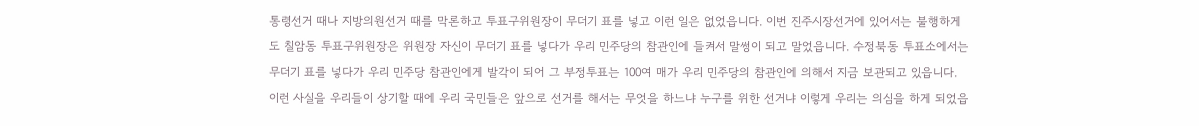통령선거 때나 지방의원선거 때를 막론하고 투표구위원장이 무더기 표를 넣고 이런 일은 없었읍니다. 이번 진주시장선거에 있어서는 불행하게도 칠암동 투표구위원장은 위원장 자신이 무더기 표를 넣다가 우리 민주당의 참관인에 들켜서 말썽이 되고 말었읍니다. 수정북동 투표소에서는 무더기 표를 넣다가 우리 민주당 참관인에게 발각이 되어 그 부정투표는 100여 매가 우리 민주당의 참관인에 의해서 지금 보관되고 있읍니다. 이런 사실을 우리들이 상기할 때에 우리 국민들은 앞으로 선거를 해서는 무엇을 하느냐 누구를 위한 선거냐 이렇게 우리는 의심을 하게 되었읍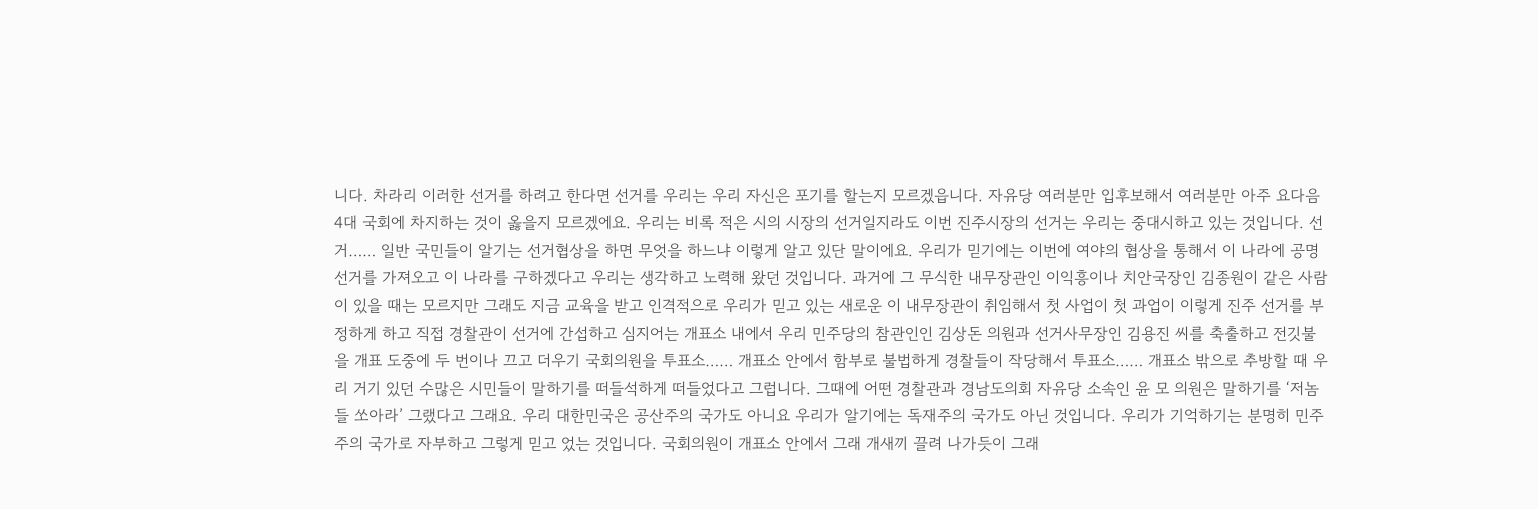니다. 차라리 이러한 선거를 하려고 한다면 선거를 우리는 우리 자신은 포기를 할는지 모르겠읍니다. 자유당 여러분만 입후보해서 여러분만 아주 요다음 4대 국회에 차지하는 것이 옳을지 모르겠에요. 우리는 비록 적은 시의 시장의 선거일지라도 이번 진주시장의 선거는 우리는 중대시하고 있는 것입니다. 선거…… 일반 국민들이 알기는 선거협상을 하면 무엇을 하느냐 이렇게 알고 있단 말이에요. 우리가 믿기에는 이번에 여야의 협상을 통해서 이 나라에 공명선거를 가져오고 이 나라를 구하겠다고 우리는 생각하고 노력해 왔던 것입니다. 과거에 그 무식한 내무장관인 이익흥이나 치안국장인 김종원이 같은 사람이 있을 때는 모르지만 그래도 지금 교육을 받고 인격적으로 우리가 믿고 있는 새로운 이 내무장관이 취임해서 첫 사업이 첫 과업이 이렇게 진주 선거를 부정하게 하고 직접 경찰관이 선거에 간섭하고 심지어는 개표소 내에서 우리 민주당의 참관인인 김상돈 의원과 선거사무장인 김용진 씨를 축출하고 전깃불을 개표 도중에 두 번이나 끄고 더우기 국회의원을 투표소…… 개표소 안에서 함부로 불법하게 경찰들이 작당해서 투표소…… 개표소 밖으로 추방할 때 우리 거기 있던 수많은 시민들이 말하기를 떠들석하게 떠들었다고 그럽니다. 그때에 어떤 경찰관과 경남도의회 자유당 소속인 윤 모 의원은 말하기를 ‘저놈들 쏘아라’ 그랬다고 그래요. 우리 대한민국은 공산주의 국가도 아니요 우리가 알기에는 독재주의 국가도 아닌 것입니다. 우리가 기억하기는 분명히 민주주의 국가로 자부하고 그렇게 믿고 었는 것입니다. 국회의원이 개표소 안에서 그래 개새끼 끌려 나가듯이 그래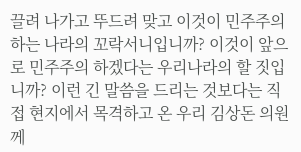끌려 나가고 뚜드려 맞고 이것이 민주주의 하는 나라의 꼬락서니입니까? 이것이 앞으로 민주주의 하겠다는 우리나라의 할 짓입니까? 이런 긴 말씀을 드리는 것보다는 직접 현지에서 목격하고 온 우리 김상돈 의원께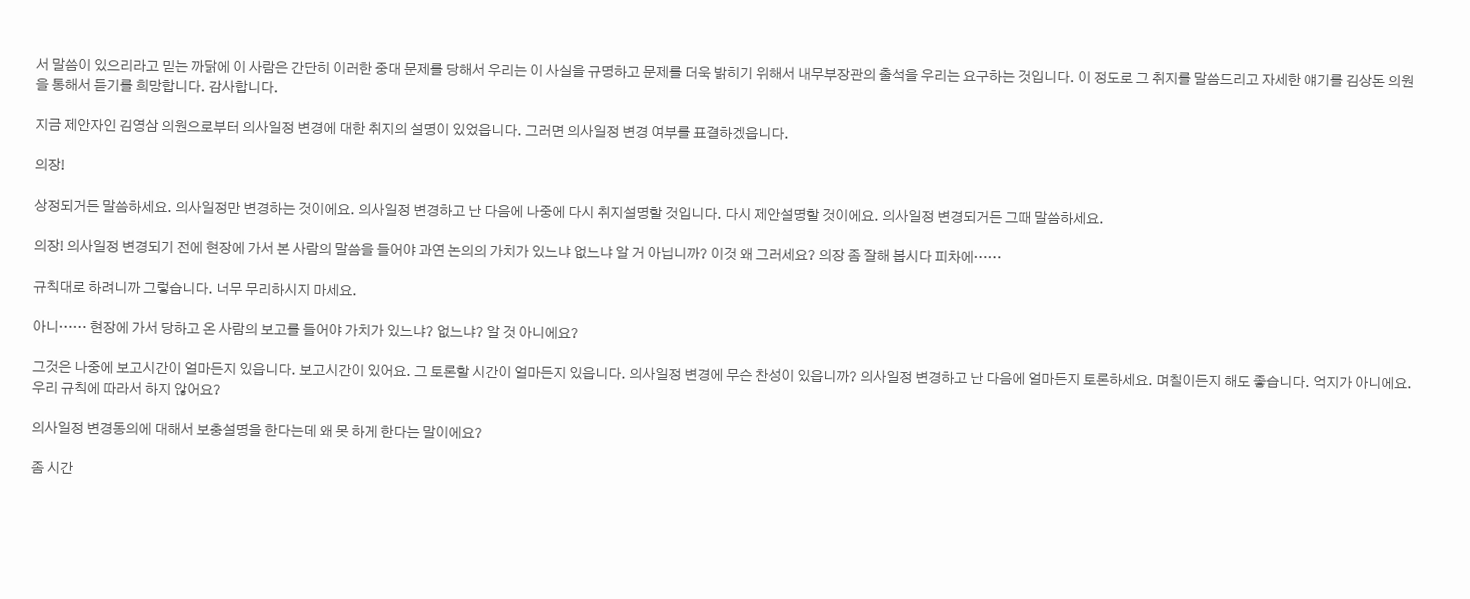서 말씀이 있으리라고 믿는 까닭에 이 사람은 간단히 이러한 중대 문제를 당해서 우리는 이 사실을 규명하고 문제를 더욱 밝히기 위해서 내무부장관의 출석을 우리는 요구하는 것입니다. 이 정도로 그 취지를 말씀드리고 자세한 얘기를 김상돈 의원을 통해서 듣기를 희망합니다. 감사합니다.

지금 제안자인 김영삼 의원으로부터 의사일정 변경에 대한 취지의 설명이 있었읍니다. 그러면 의사일정 변경 여부를 표결하겠읍니다.

의장!

상정되거든 말씀하세요. 의사일정만 변경하는 것이에요. 의사일정 변경하고 난 다음에 나중에 다시 취지설명할 것입니다. 다시 제안설명할 것이에요. 의사일정 변경되거든 그때 말씀하세요.

의장! 의사일정 변경되기 전에 현장에 가서 본 사람의 말씀을 들어야 과연 논의의 가치가 있느냐 없느냐 알 거 아닙니까? 이것 왜 그러세요? 의장 좀 잘해 봅시다 피차에……

규칙대로 하려니까 그렇습니다. 너무 무리하시지 마세요.

아니…… 현장에 가서 당하고 온 사람의 보고를 들어야 가치가 있느냐? 없느냐? 알 것 아니에요?

그것은 나중에 보고시간이 얼마든지 있읍니다. 보고시간이 있어요. 그 토론할 시간이 얼마든지 있읍니다. 의사일정 변경에 무슨 찬성이 있읍니까? 의사일정 변경하고 난 다음에 얼마든지 토론하세요. 며칠이든지 해도 좋습니다. 억지가 아니에요. 우리 규칙에 따라서 하지 않어요?

의사일정 변경동의에 대해서 보충설명을 한다는데 왜 못 하게 한다는 말이에요?

좀 시간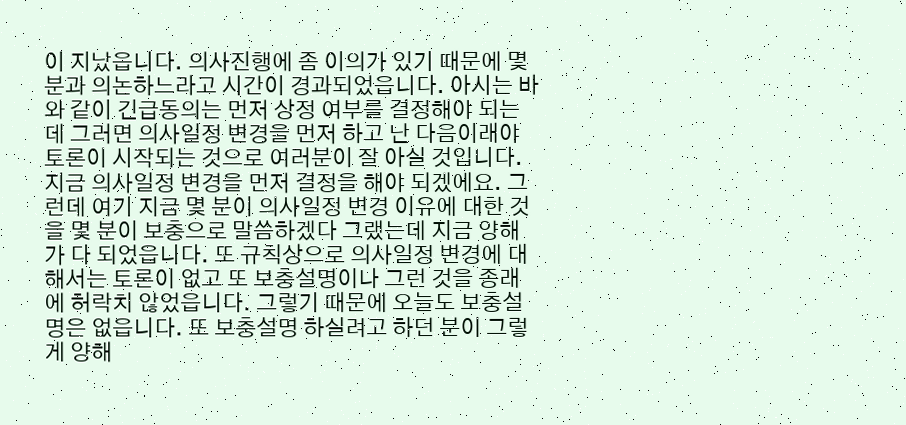이 지났읍니다. 의사진행에 좀 이의가 있기 때문에 몇 분과 의논하느라고 시간이 경과되었읍니다. 아시는 바와 같이 긴급동의는 먼저 상정 여부를 결정해야 되는데 그러면 의사일정 변경을 먼저 하고 난 다음이래야 토론이 시작되는 것으로 여러분이 잘 아실 것입니다. 지금 의사일정 변경을 먼저 결정을 해야 되겠에요. 그런데 여기 지금 몇 분이 의사일정 변경 이유에 대한 것을 몇 분이 보충으로 말씀하겠다 그랬는데 지금 양해가 다 되었읍니다. 또 규칙상으로 의사일정 변경에 대해서는 토론이 없고 또 보충설명이나 그런 것을 종래에 허락치 않었읍니다. 그렇기 때문에 오늘도 보충설명은 없읍니다. 또 보충설명 하실려고 하던 분이 그렇게 양해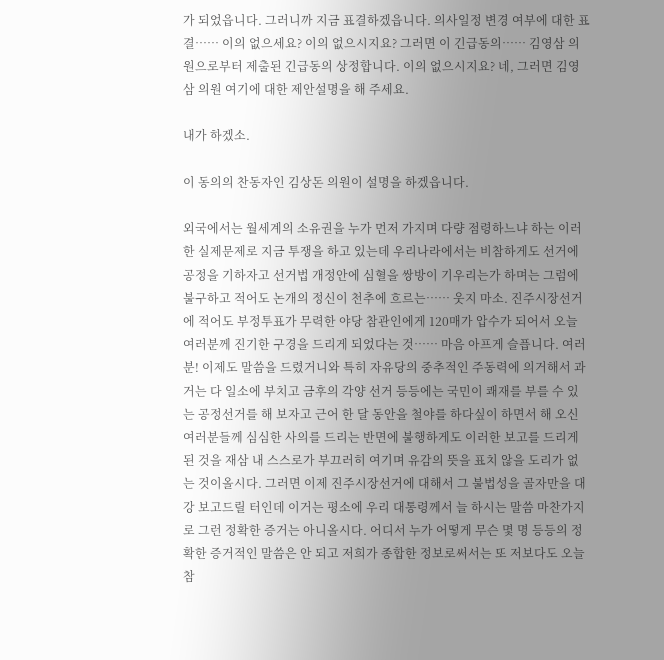가 되었읍니다. 그러니까 지금 표결하겠읍니다. 의사일정 변경 여부에 대한 표결…… 이의 없으세요? 이의 없으시지요? 그러면 이 긴급동의…… 김영삼 의원으로부터 제출된 긴급동의 상정합니다. 이의 없으시지요? 네, 그러면 김영삼 의원 여기에 대한 제안설명을 해 주세요.

내가 하겠소.

이 동의의 찬동자인 김상돈 의원이 설명을 하겠읍니다.

외국에서는 월세계의 소유권을 누가 먼저 가지며 다량 점령하느냐 하는 이러한 실제문제로 지금 투쟁을 하고 있는데 우리나라에서는 비참하게도 선거에 공정을 기하자고 선거법 개정안에 심혈을 쌍방이 기우리는가 하며는 그럼에 불구하고 적어도 논개의 정신이 천추에 흐르는…… 웃지 마소. 진주시장선거에 적어도 부정투표가 무력한 야당 참관인에게 120매가 압수가 되어서 오늘 여러분께 진기한 구경을 드리게 되었다는 것…… 마음 아프게 슬픕니다. 여러분! 이제도 말씀을 드렸거니와 특히 자유당의 중추적인 주동력에 의거해서 과거는 다 일소에 부치고 금후의 각양 선거 등등에는 국민이 쾌재를 부를 수 있는 공정선거를 해 보자고 근어 한 달 동안을 철야를 하다싶이 하면서 해 오신 여러분들께 심심한 사의를 드리는 반면에 불행하게도 이러한 보고를 드리게 된 것을 재삼 내 스스로가 부끄러히 여기며 유감의 뜻을 표치 않을 도리가 없는 것이올시다. 그러면 이제 진주시장선거에 대해서 그 불법성을 골자만을 대강 보고드릴 터인데 이거는 평소에 우리 대통령께서 늘 하시는 말씀 마찬가지로 그런 정확한 증거는 아니올시다. 어디서 누가 어떻게 무슨 몇 명 등등의 정확한 증거적인 말씀은 안 되고 저희가 종합한 정보로써서는 또 저보다도 오늘 참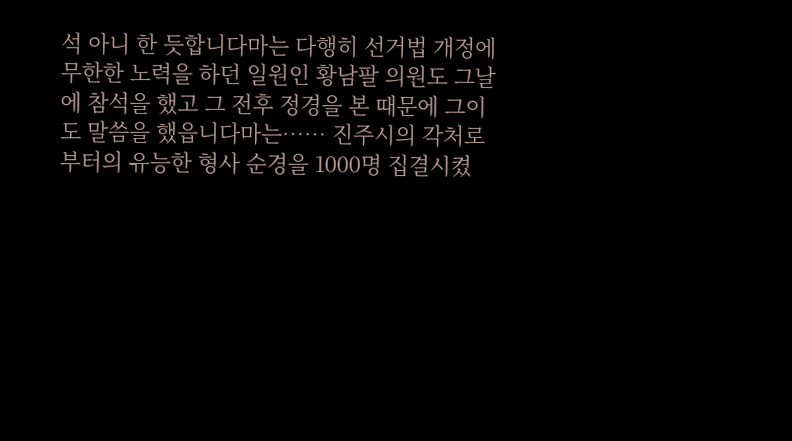석 아니 한 듯합니다마는 다행히 선거법 개정에 무한한 노력을 하던 일원인 황남팔 의원도 그날에 참석을 했고 그 전후 정경을 본 때문에 그이도 말씀을 했읍니다마는…… 진주시의 각처로부터의 유능한 형사 순경을 1000명 집결시켰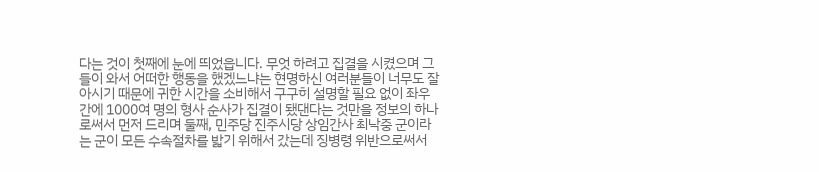다는 것이 첫째에 눈에 띄었읍니다. 무엇 하려고 집결을 시켰으며 그들이 와서 어떠한 행동을 했겠느냐는 현명하신 여러분들이 너무도 잘 아시기 때문에 귀한 시간을 소비해서 구구히 설명할 필요 없이 좌우간에 1000여 명의 형사 순사가 집결이 됐댄다는 것만을 정보의 하나로써서 먼저 드리며 둘째, 민주당 진주시당 상임간사 최낙중 군이라는 군이 모든 수속절차를 밟기 위해서 갔는데 징병령 위반으로써서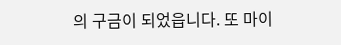의 구금이 되었읍니다. 또 마이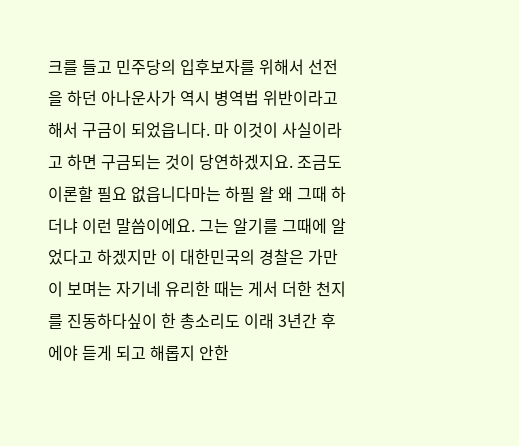크를 들고 민주당의 입후보자를 위해서 선전을 하던 아나운사가 역시 병역법 위반이라고 해서 구금이 되었읍니다. 마 이것이 사실이라고 하면 구금되는 것이 당연하겠지요. 조금도 이론할 필요 없읍니다마는 하필 왈 왜 그때 하더냐 이런 말씀이에요. 그는 알기를 그때에 알었다고 하겠지만 이 대한민국의 경찰은 가만이 보며는 자기네 유리한 때는 게서 더한 천지를 진동하다싶이 한 총소리도 이래 3년간 후에야 듣게 되고 해롭지 안한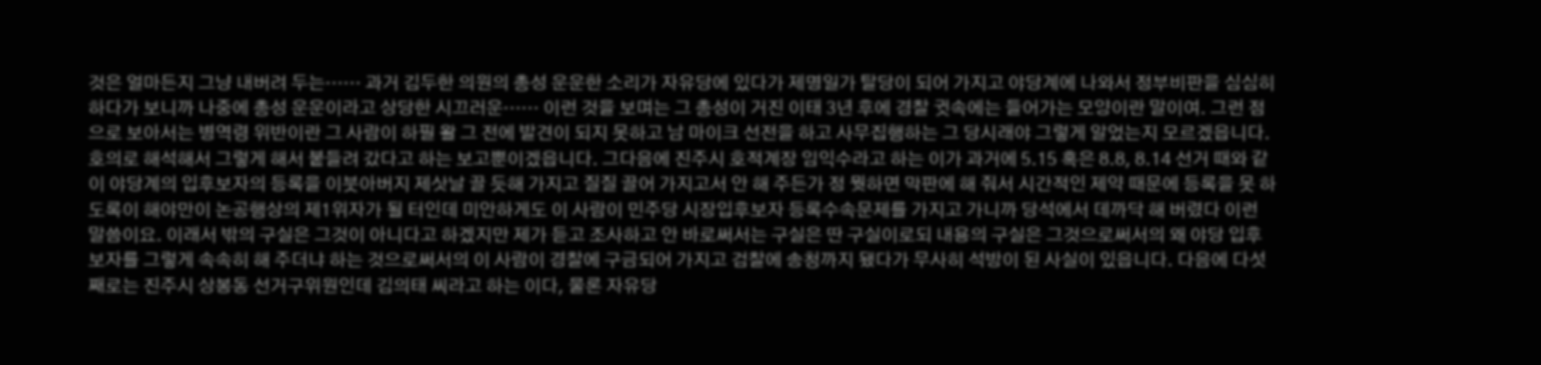것은 얼마든지 그냥 내버려 두는…… 과거 김두한 의원의 총성 운운한 소리가 자유당에 있다가 제명일가 탈당이 되어 가지고 야당계에 나와서 정부비판을 심심히 하다가 보니까 나중에 총성 운운이라고 상당한 시끄러운…… 이런 것을 보며는 그 총성이 거진 이태 3년 후에 경찰 귓속에는 들어가는 모양이란 말이여. 그런 점으로 보아서는 병역령 위반이란 그 사람이 하필 왈 그 전에 발견이 되지 못하고 남 마이크 선전을 하고 사무집행하는 그 당시래야 그렇게 알었는지 모르겠읍니다. 호의로 해석해서 그렇게 해서 붙들려 갔다고 하는 보고뿐이겠읍니다. 그다음에 진주시 호적계장 임익수라고 하는 이가 과거에 5․15 혹은 8․8, 8․14 선거 때와 같이 야당계의 입후보자의 등록을 이붓아버지 제삿날 끌 듯해 가지고 질질 끌어 가지고서 안 해 주든가 정 뭣하면 막판에 해 줘서 시간적인 제약 때문에 등록을 못 하도록이 해야만이 논공행상의 제1위자가 될 터인데 미안하게도 이 사람이 민주당 시장입후보자 등록수속문제를 가지고 가니까 당석에서 데까닥 해 버렸다 이런 말씀이요. 이래서 밖의 구실은 그것이 아니다고 하겠지만 제가 듣고 조사하고 안 바로써서는 구실은 딴 구실이로되 내용의 구실은 그것으로써서의 왜 야당 입후보자를 그렇게 속속히 해 주더냐 하는 것으로써서의 이 사람이 경찰에 구금되어 가지고 검찰에 송청까지 됐다가 무사히 석방이 된 사실이 있읍니다. 다음에 다섯째로는 진주시 상봉동 선거구위원인데 김의태 씨라고 하는 이다, 물론 자유당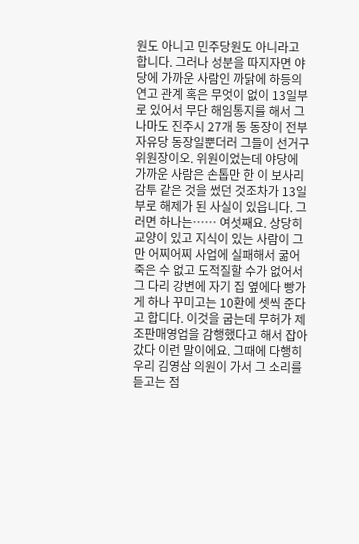원도 아니고 민주당원도 아니라고 합니다. 그러나 성분을 따지자면 야당에 가까운 사람인 까닭에 하등의 연고 관계 혹은 무엇이 없이 13일부로 있어서 무단 해임통지를 해서 그나마도 진주시 27개 동 동장이 전부 자유당 동장일뿐더러 그들이 선거구 위원장이오. 위원이었는데 야당에 가까운 사람은 손톱만 한 이 보사리 감투 같은 것을 썼던 것조차가 13일부로 해제가 된 사실이 있읍니다. 그러면 하나는…… 여섯째요. 상당히 교양이 있고 지식이 있는 사람이 그만 어찌어찌 사업에 실패해서 굶어 죽은 수 없고 도적질할 수가 없어서 그 다리 강변에 자기 집 옆에다 빵가게 하나 꾸미고는 10환에 셋씩 준다고 합디다. 이것을 굽는데 무허가 제조판매영업을 감행했다고 해서 잡아갔다 이런 말이에요. 그때에 다행히 우리 김영삼 의원이 가서 그 소리를 듣고는 점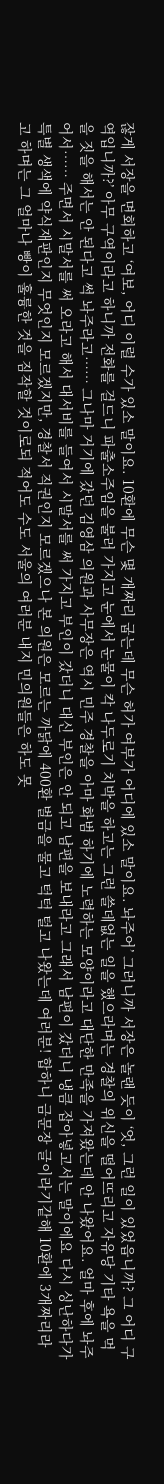잖게 서장을 면회하고 ‘여보, 어디 이럴 수가 있소 말이요. 10환에 무슨 몇 개짜리 굽는데 무슨 허가 여부가 어디에 있소 말이요. 놔주어’ 그러니까 서장은 놀랜 듯이 ‘엇, 그런 일이 있었읍니까? 그 어디 구역입니까?’ 아무 구역이라고 하니까 전화를 걸드니 파출소주임을 불러 가지고 눈에서 눈물이 칵 나두로기 치박을 하고는 그런 쓸데없는 일을 했으라며는 경찰의 위신을 떨어뜨리고 자유당 기타 욕을 먹을 짓을 해서는 안 된다고 썩 놔주라고…… 그나마 거기에 갔던 김영삼 의원과 사무장은 역시 민주 경찰을 아마 화범 하기에 노력하는 모양이라고 대단한 만족을 가져왔는데 안 나왔어요. 얼마 후에 놔주어서…… 주면서 시말서를 써 오라고 해서 대서비를 들여서 시말서를 써 가지고 부인이 갔더니 대신 부인은 안 되고 남편을 보내라고 그래서 남편이 갔더니 냉큼 잡아넣고서는 말이에요 다시 싱난하다가 특별 생색에 약식재판인지 무엇인지 모르겠지만, 경찰서 직권인지 모르겠으나 본 의원은 모르는 까닭에 400환 벌금을 물고 턱턱 털고 나왔는데 여러분! 합하니 금문장 글이라기같해 10환에 3개짜리라고 하며는 그 얼마나 빵이 훌륭한 것을 짐작할 것이로되 적어도 수도 서울의 여러분 내지 민의원들은 하도 못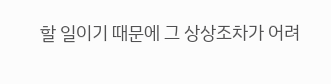할 일이기 때문에 그 상상조차가 어려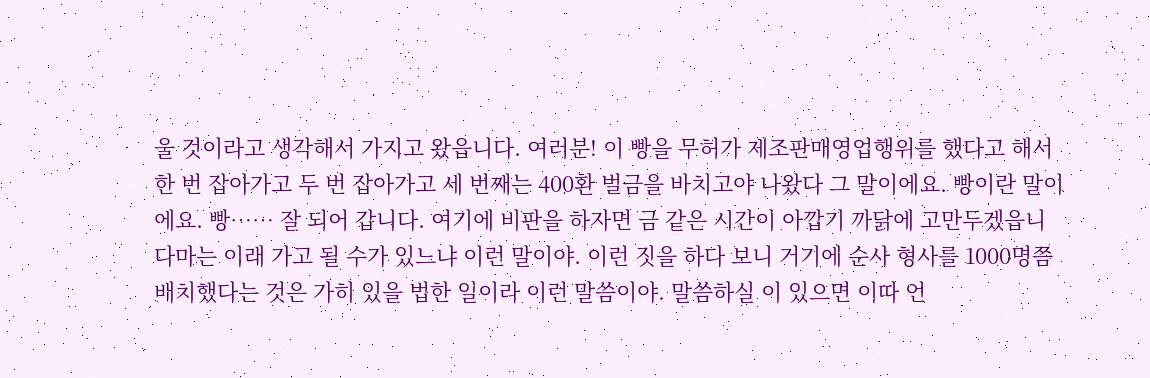울 것이라고 생각해서 가지고 왔읍니다. 여러분! 이 빵을 무허가 제조판매영업행위를 했다고 해서 한 번 잡아가고 두 번 잡아가고 세 번째는 400환 벌금을 바치고야 나왔다 그 말이에요. 빵이란 말이에요. 빵…… 잘 되어 갑니다. 여기에 비판을 하자면 금 같은 시간이 아깝기 까닭에 고만두겠읍니다마는 이래 가고 될 수가 있느냐 이런 말이야. 이런 짓을 하다 보니 거기에 순사 형사를 1000명쯤 배치했다는 것은 가히 있을 법한 일이라 이런 말씀이야. 말씀하실 이 있으면 이따 언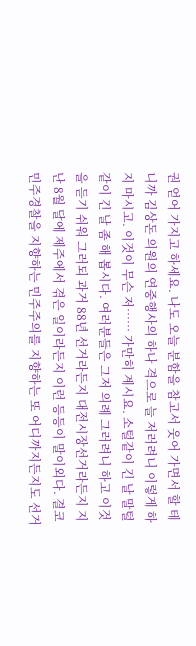권 얻어 가지고 하세요. 나도 오늘 분함을 참고서 웃어 가면서 할 테니까 김상돈 의원의 연중행사의 하나 격으로 늘 저러려니 이렇게 하지 마시고. 이것이 무슨 저…… 가만히 계시요. 소털같이 긴 날 말털같이 긴 날 좀 해 봅시다. 여러분들은 그저 의례 그러려니 하고 이것을 듣기 쉬워 그러되 과거 88년 선거라든지 대전시장선거라든지 지난 8월 달에 제주에서 겪은 일이라든지 이런 등등이 말이외다. 결코 민주경찰을 지향하는 민주주의를 지향하는 또 어디까지든지도 선거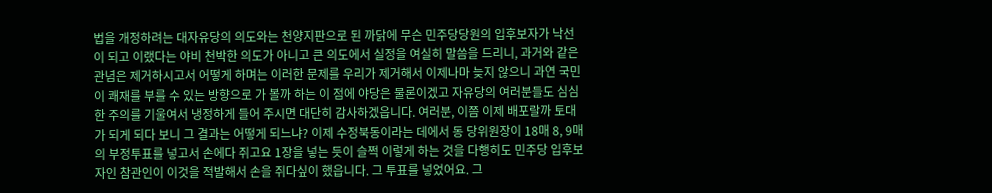법을 개정하려는 대자유당의 의도와는 천양지판으로 된 까닭에 무슨 민주당당원의 입후보자가 낙선이 되고 이랬다는 야비 천박한 의도가 아니고 큰 의도에서 실정을 여실히 말씀을 드리니, 과거와 같은 관념은 제거하시고서 어떻게 하며는 이러한 문제를 우리가 제거해서 이제나마 늦지 않으니 과연 국민이 쾌재를 부를 수 있는 방향으로 가 볼까 하는 이 점에 야당은 물론이겠고 자유당의 여러분들도 심심한 주의를 기울여서 냉정하게 들어 주시면 대단히 감사하겠읍니다. 여러분, 이쯤 이제 배포랄까 토대가 되게 되다 보니 그 결과는 어떻게 되느냐? 이제 수정북동이라는 데에서 동 당위원장이 18매 8, 9매의 부정투표를 넣고서 손에다 쥐고요 1장을 넣는 듯이 슬쩍 이렇게 하는 것을 다행히도 민주당 입후보자인 참관인이 이것을 적발해서 손을 쥐다싶이 했읍니다. 그 투표를 넣었어요. 그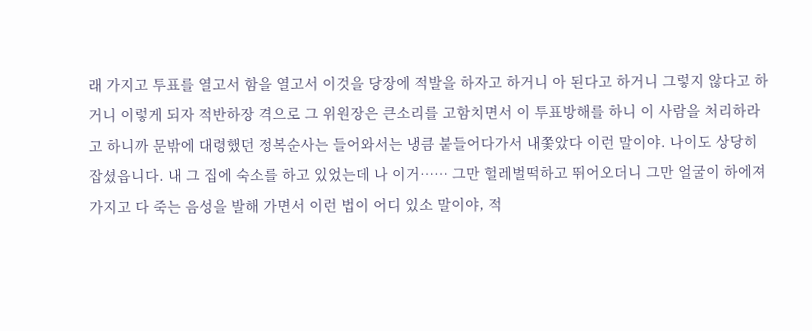래 가지고 투표를 열고서 함을 열고서 이것을 당장에 적발을 하자고 하거니 아 된다고 하거니 그렇지 않다고 하거니 이렇게 되자 적반하장 격으로 그 위원장은 큰소리를 고함치면서 이 투표방해를 하니 이 사람을 처리하라고 하니까 문밖에 대령했던 정복순사는 들어와서는 냉큼 붙들어다가서 내쫓았다 이런 말이야. 나이도 상당히 잡셨읍니다. 내 그 집에 숙소를 하고 있었는데 나 이거…… 그만 헐레벌떡하고 뛰어오더니 그만 얼굴이 하에져 가지고 다 죽는 음성을 발해 가면서 이런 법이 어디 있소 말이야, 적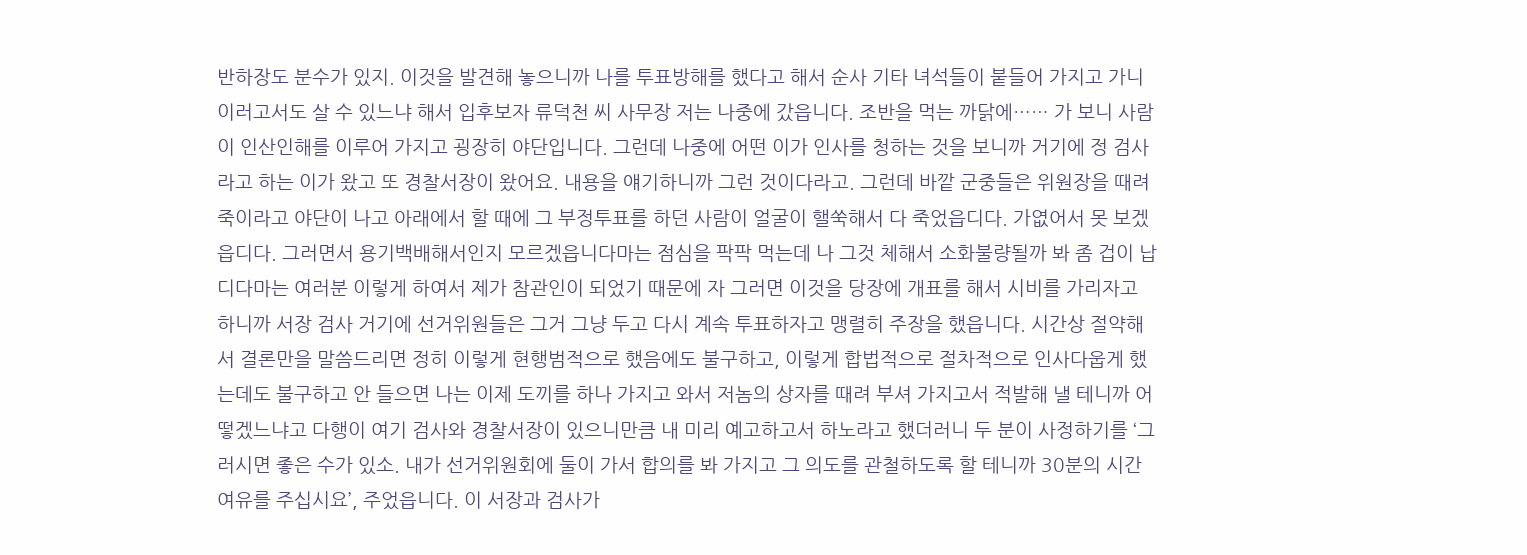반하장도 분수가 있지. 이것을 발견해 놓으니까 나를 투표방해를 했다고 해서 순사 기타 녀석들이 붙들어 가지고 가니 이러고서도 살 수 있느냐 해서 입후보자 류덕천 씨 사무장 저는 나중에 갔읍니다. 조반을 먹는 까닭에…… 가 보니 사람이 인산인해를 이루어 가지고 굉장히 야단입니다. 그런데 나중에 어떤 이가 인사를 청하는 것을 보니까 거기에 정 검사라고 하는 이가 왔고 또 경찰서장이 왔어요. 내용을 얘기하니까 그런 것이다라고. 그런데 바깥 군중들은 위원장을 때려죽이라고 야단이 나고 아래에서 할 때에 그 부정투표를 하던 사람이 얼굴이 핼쑥해서 다 죽었읍디다. 가엾어서 못 보겠읍디다. 그러면서 용기백배해서인지 모르겠읍니다마는 점심을 팍팍 먹는데 나 그것 체해서 소화불량될까 봐 좀 겁이 납디다마는 여러분 이렇게 하여서 제가 참관인이 되었기 때문에 자 그러면 이것을 당장에 개표를 해서 시비를 가리자고 하니까 서장 검사 거기에 선거위원들은 그거 그냥 두고 다시 계속 투표하자고 맹렬히 주장을 했읍니다. 시간상 절약해서 결론만을 말씀드리면 정히 이렇게 현행범적으로 했음에도 불구하고, 이렇게 합법적으로 절차적으로 인사다웁게 했는데도 불구하고 안 들으면 나는 이제 도끼를 하나 가지고 와서 저놈의 상자를 때려 부셔 가지고서 적발해 낼 테니까 어떻겠느냐고 다행이 여기 검사와 경찰서장이 있으니만큼 내 미리 예고하고서 하노라고 했더러니 두 분이 사정하기를 ‘그러시면 좋은 수가 있소. 내가 선거위원회에 둘이 가서 합의를 봐 가지고 그 의도를 관철하도록 할 테니까 30분의 시간여유를 주십시요’, 주었읍니다. 이 서장과 검사가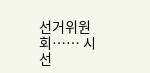선거위원회…… 시 선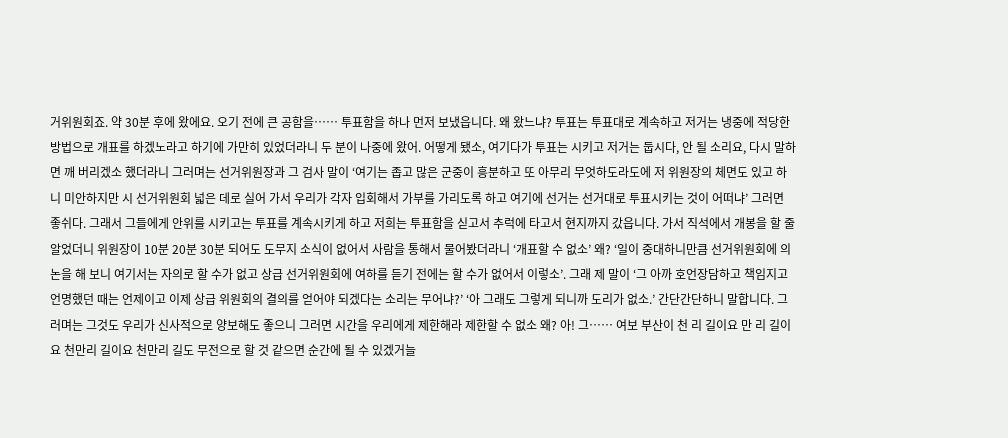거위원회죠. 약 30분 후에 왔에요. 오기 전에 큰 공함을…… 투표함을 하나 먼저 보냈읍니다. 왜 왔느냐? 투표는 투표대로 계속하고 저거는 냉중에 적당한 방법으로 개표를 하겠노라고 하기에 가만히 있었더라니 두 분이 나중에 왔어. 어떻게 됐소, 여기다가 투표는 시키고 저거는 둡시다, 안 될 소리요, 다시 말하면 깨 버리겠소 했더라니 그러며는 선거위원장과 그 검사 말이 ‘여기는 좁고 많은 군중이 흥분하고 또 아무리 무엇하도라도에 저 위원장의 체면도 있고 하니 미안하지만 시 선거위원회 넓은 데로 실어 가서 우리가 각자 입회해서 가부를 가리도록 하고 여기에 선거는 선거대로 투표시키는 것이 어떠냐’ 그러면 좋쉬다. 그래서 그들에게 안위를 시키고는 투표를 계속시키게 하고 저희는 투표함을 싣고서 추럭에 타고서 현지까지 갔읍니다. 가서 직석에서 개봉을 할 줄 알었더니 위원장이 10분 20분 30분 되어도 도무지 소식이 없어서 사람을 통해서 물어봤더라니 ‘개표할 수 없소’ 왜? ‘일이 중대하니만큼 선거위원회에 의논을 해 보니 여기서는 자의로 할 수가 없고 상급 선거위원회에 여하를 듣기 전에는 할 수가 없어서 이렇소’. 그래 제 말이 ‘그 아까 호언장담하고 책임지고 언명했던 때는 언제이고 이제 상급 위원회의 결의를 얻어야 되겠다는 소리는 무어냐?’ ‘아 그래도 그렇게 되니까 도리가 없소.’ 간단간단하니 말합니다. 그러며는 그것도 우리가 신사적으로 양보해도 좋으니 그러면 시간을 우리에게 제한해라 제한할 수 없소 왜? 아! 그…… 여보 부산이 천 리 길이요 만 리 길이요 천만리 길이요 천만리 길도 무전으로 할 것 같으면 순간에 될 수 있겠거늘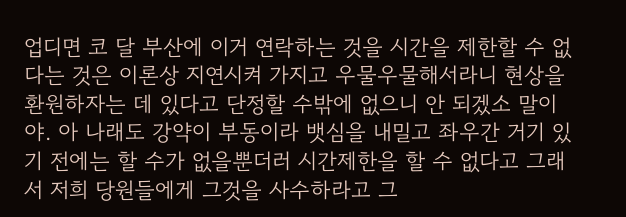업디면 코 달 부산에 이거 연락하는 것을 시간을 제한할 수 없다는 것은 이론상 지연시켜 가지고 우물우물해서라니 현상을 환원하자는 데 있다고 단정할 수밖에 없으니 안 되겠소 말이야. 아 나래도 강약이 부동이라 뱃심을 내밀고 좌우간 거기 있기 전에는 할 수가 없을뿐더러 시간제한을 할 수 없다고 그래서 저희 당원들에게 그것을 사수하라고 그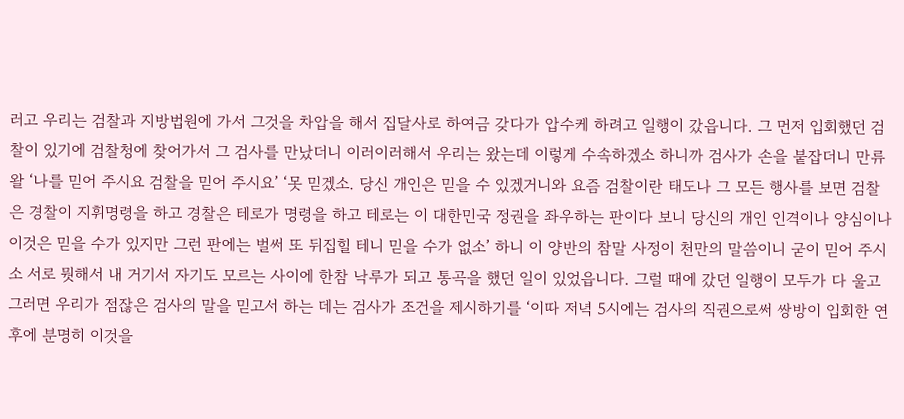러고 우리는 검찰과 지방법원에 가서 그것을 차압을 해서 집달사로 하여금 갖다가 압수케 하려고 일행이 갔읍니다. 그 먼저 입회했던 검찰이 있기에 검찰청에 찾어가서 그 검사를 만났더니 이러이러해서 우리는 왔는데 이렇게 수속하겠소 하니까 검사가 손을 붙잡더니 만류 왈 ‘나를 믿어 주시요 검찰을 믿어 주시요’ ‘못 믿겠소. 당신 개인은 믿을 수 있겠거니와 요즘 검찰이란 태도나 그 모든 행사를 보면 검찰은 경찰이 지휘명령을 하고 경찰은 테로가 명령을 하고 테로는 이 대한민국 정권을 좌우하는 판이다 보니 당신의 개인 인격이나 양심이나 이것은 믿을 수가 있지만 그런 판에는 벌써 또 뒤집힐 테니 믿을 수가 없소’ 하니 이 양반의 참말 사정이 천만의 말씀이니 굳이 믿어 주시소 서로 뭣해서 내 거기서 자기도 모르는 사이에 한참 낙루가 되고 통곡을 했던 일이 있었읍니다. 그럴 때에 갔던 일행이 모두가 다 울고 그러면 우리가 점잖은 검사의 말을 믿고서 하는 데는 검사가 조건을 제시하기를 ‘이따 저녁 5시에는 검사의 직권으로써 쌍방이 입회한 연후에 분명히 이것을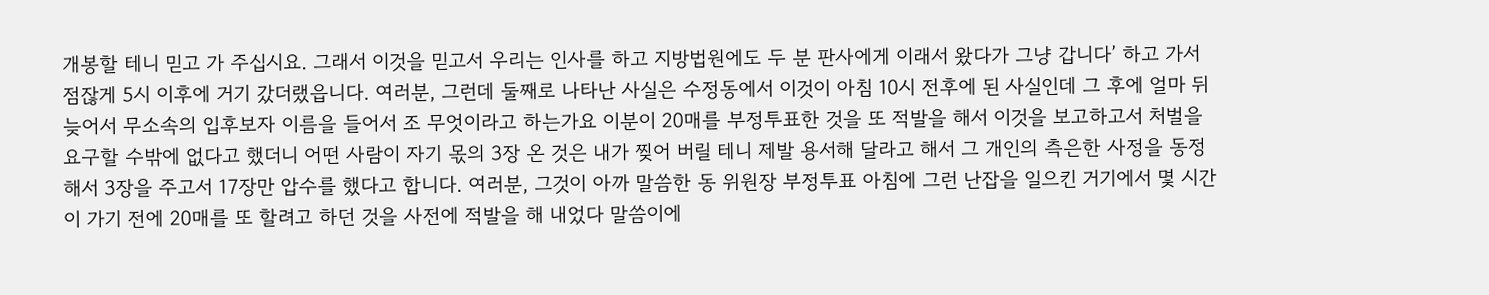개봉할 테니 믿고 가 주십시요. 그래서 이것을 믿고서 우리는 인사를 하고 지방법원에도 두 분 판사에게 이래서 왔다가 그냥 갑니다’ 하고 가서 점잖게 5시 이후에 거기 갔더랬읍니다. 여러분, 그런데 둘째로 나타난 사실은 수정동에서 이것이 아침 10시 전후에 된 사실인데 그 후에 얼마 뒤 늦어서 무소속의 입후보자 이름을 들어서 조 무엇이라고 하는가요 이분이 20매를 부정투표한 것을 또 적발을 해서 이것을 보고하고서 처벌을 요구할 수밖에 없다고 했더니 어떤 사람이 자기 몫의 3장 온 것은 내가 찢어 버릴 테니 제발 용서해 달라고 해서 그 개인의 측은한 사정을 동정해서 3장을 주고서 17장만 압수를 했다고 합니다. 여러분, 그것이 아까 말씀한 동 위원장 부정투표 아침에 그런 난잡을 일으킨 거기에서 몇 시간이 가기 전에 20매를 또 할려고 하던 것을 사전에 적발을 해 내었다 말씀이에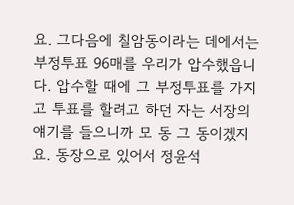요. 그다음에 칠암동이라는 데에서는 부정투표 96매를 우리가 압수했읍니다. 압수할 때에 그 부정투표를 가지고 투표를 할려고 하던 자는 서장의 얘기를 들으니까 모 동 그 동이겠지요. 동장으로 있어서 정윤석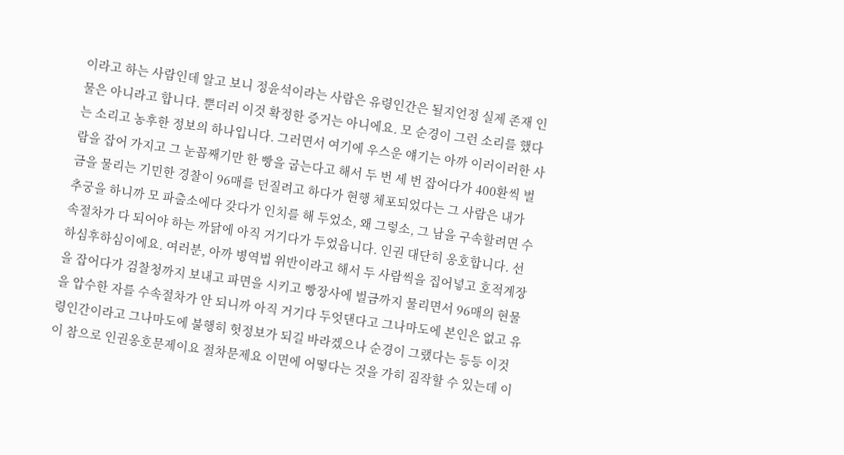이라고 하는 사람인데 알고 보니 정윤석이라는 사람은 유령인간은 될지언정 실제 존재 인물은 아니라고 합니다. 뿐더러 이것 확정한 증거는 아니에요. 모 순경이 그런 소리를 했다는 소리고 농후한 정보의 하나입니다. 그러면서 여기에 우스운 얘기는 아까 이러이러한 사람을 잡어 가지고 그 눈꼽째기만 한 빵을 굽는다고 해서 두 번 세 번 잡어다가 400환씩 벌금을 물리는 기민한 경찰이 96매를 던질려고 하다가 현행 체포되었다는 그 사람은 내가 추궁을 하니까 모 파출소에다 갖다가 인치를 해 두었소, 왜 그렇소, 그 남을 구속할려면 수속절차가 다 되어야 하는 까닭에 아직 거기다가 두었읍니다. 인권 대단히 옹호합니다. 선하심후하심이에요. 여러분, 아까 병역법 위반이라고 해서 두 사람씩을 집어넣고 호적계장을 잡어다가 검찰청까지 보내고 파면을 시키고 빵장사에 벌금까지 물리면서 96매의 현물을 압수한 자를 수속절차가 안 되니까 아직 거기다 두엇댄다고 그나마도에 본인은 없고 유령인간이라고 그나마도에 불행히 헛정보가 되길 바라겠으나 순경이 그랬다는 등등 이것이 참으로 인권옹호문제이요 절차문제요 이면에 어떻다는 것을 가히 짐작할 수 있는데 이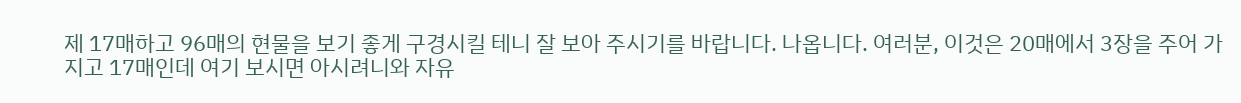제 17매하고 96매의 현물을 보기 좋게 구경시킬 테니 잘 보아 주시기를 바랍니다. 나옵니다. 여러분, 이것은 20매에서 3장을 주어 가지고 17매인데 여기 보시면 아시려니와 자유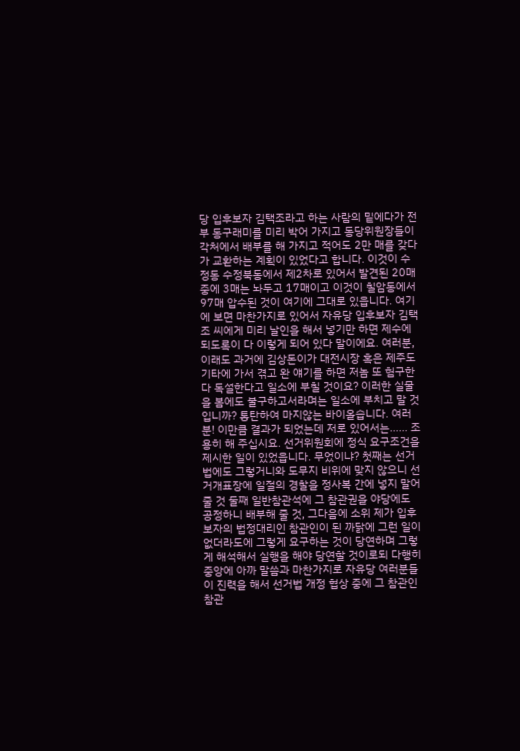당 입후보자 김택조라고 하는 사람의 밑에다가 전부 동구래미를 미리 박어 가지고 동당위원장들이 각처에서 배부를 해 가지고 적어도 2만 매를 갖다가 교환하는 계획이 있었다고 합니다. 이것이 수정동 수정북동에서 제2차로 있어서 발견된 20매 중에 3매는 놔두고 17매이고 이것이 칠암동에서 97매 압수된 것이 여기에 그대로 있읍니다. 여기에 보면 마찬가지로 있어서 자유당 입후보자 김택조 씨에게 미리 날인을 해서 넣기만 하면 제수에 되도록이 다 이렇게 되어 있다 말이에요. 여러분, 이래도 과거에 김상돈이가 대전시장 혹은 제주도 기타에 가서 겪고 완 얘기를 하면 저놈 또 험구한다 독설한다고 일소에 부칠 것이요? 이러한 실물을 봄에도 불구하고서라며는 일소에 부치고 말 것입니까? 통탄하여 마지않는 바이올습니다. 여러분! 이만큼 결과가 되었는데 저로 있어서는…… 조용히 해 주십시요. 선거위원회에 정식 요구조건을 제시한 일이 있었읍니다. 무었이냐? 첫째는 선거법에도 그렇거니와 도무지 비위에 맞지 않으니 선거개표장에 일절의 경찰을 정사복 간에 넣지 말어 줄 것 둘째 일반참관석에 그 참관권을 야당에도 공정하니 배부해 줄 것, 그다음에 소위 제가 입후보자의 법정대리인 참관인이 된 까닭에 그런 일이 없더라도에 그렇게 요구하는 것이 당연하며 그렇게 해석해서 실행을 해야 당연할 것이로되 다행히 중앙에 아까 말씀과 마찬가지로 자유당 여러분들이 진력을 해서 선거법 개정 협상 중에 그 참관인 참관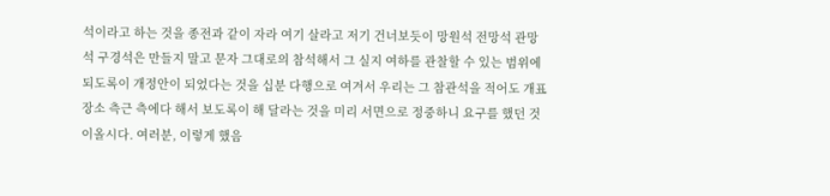석이라고 하는 것을 종전과 같이 자라 여기 살라고 저기 건너보듯이 망원석 전망석 관망석 구경석은 만들지 말고 문자 그대로의 참석해서 그 실지 여하를 관찰할 수 있는 범위에 되도록이 개정안이 되었다는 것을 십분 다행으로 여겨서 우리는 그 참관석을 적어도 개표장소 측근 측에다 해서 보도록이 해 달라는 것을 미리 서면으로 정중하니 요구를 했던 것이올시다. 여러분, 이렇게 했음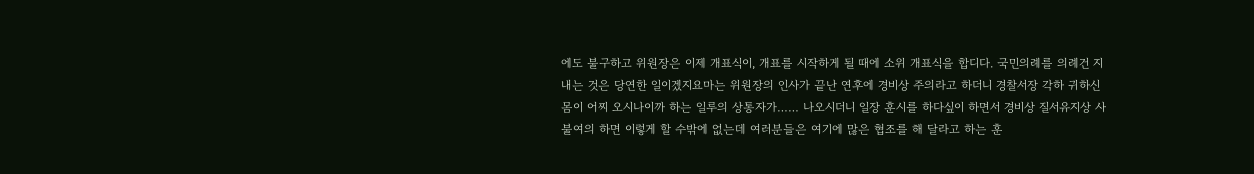에도 불구하고 위원장은 이제 개표식이, 개표를 시작하게 될 때에 소위 개표식을 합디다. 국민의례를 의례건 지내는 것은 당연한 일이겠지요마는 위원장의 인사가 끝난 연후에 경비상 주의라고 하더니 경찰서장 각하 귀하신 몸이 어찌 오시나이까 하는 일루의 상통자가…… 나오시더니 일장 훈시를 하다싶이 하면서 경비상 질서유지상 사불여의 하면 이렇게 할 수밖에 없는데 여러분들은 여기에 많은 협조를 해 달라고 하는 훈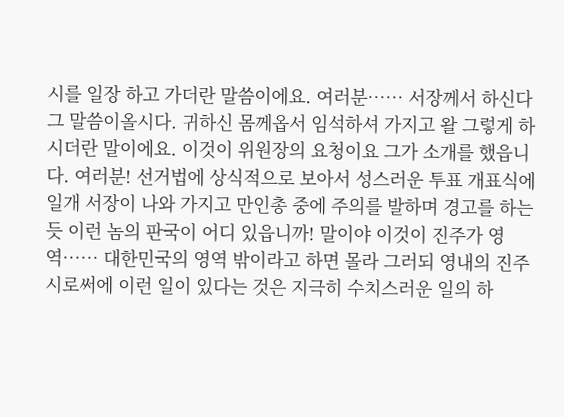시를 일장 하고 가더란 말씀이에요. 여러분…… 서장께서 하신다 그 말씀이올시다. 귀하신 몸께옵서 임석하셔 가지고 왈 그렇게 하시더란 말이에요. 이것이 위원장의 요청이요 그가 소개를 했읍니다. 여러분! 선거법에 상식적으로 보아서 성스러운 투표 개표식에 일개 서장이 나와 가지고 만인총 중에 주의를 발하며 경고를 하는 듯 이런 놈의 판국이 어디 있읍니까! 말이야 이것이 진주가 영역…… 대한민국의 영역 밖이라고 하면 몰라 그러되 영내의 진주시로써에 이런 일이 있다는 것은 지극히 수치스러운 일의 하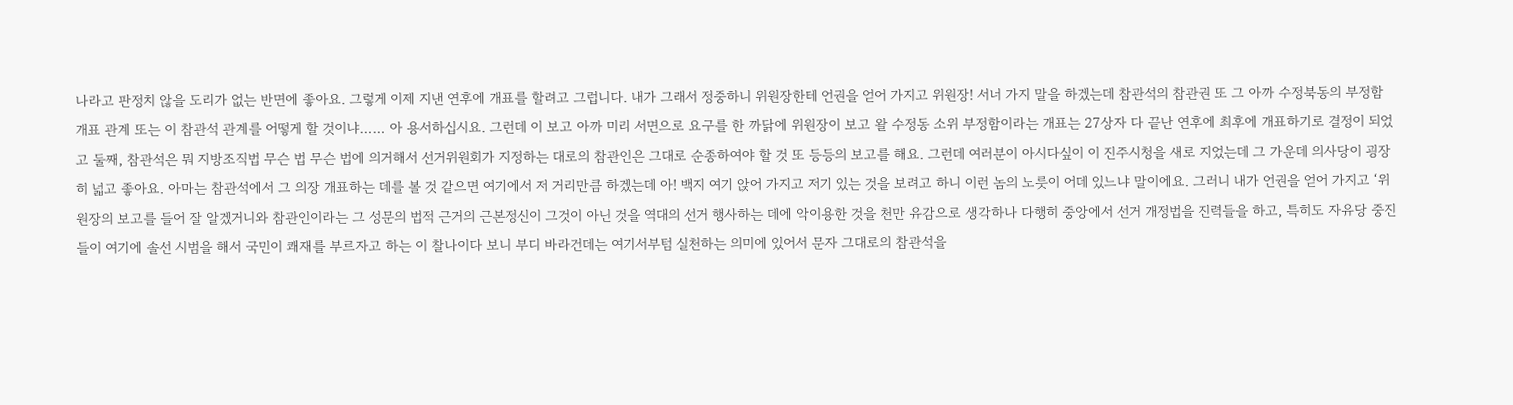나라고 판정치 않을 도리가 없는 반면에 좋아요. 그렇게 이제 지낸 연후에 개표를 할려고 그럽니다. 내가 그래서 정중하니 위원장한테 언권을 얻어 가지고 위원장! 서너 가지 말을 하겠는데 참관석의 참관권 또 그 아까 수정북동의 부정함 개표 관계 또는 이 참관석 관계를 어떻게 할 것이냐…… 아 용서하십시요. 그런데 이 보고 아까 미리 서면으로 요구를 한 까닭에 위원장이 보고 왈 수정동 소위 부정함이라는 개표는 27상자 다 끝난 연후에 최후에 개표하기로 결정이 되었고 둘째, 참관석은 뭐 지방조직법 무슨 법 무슨 법에 의거해서 선거위원회가 지정하는 대로의 참관인은 그대로 순종하여야 할 것 또 등등의 보고를 해요. 그런데 여러분이 아시다싶이 이 진주시청을 새로 지었는데 그 가운데 의사당이 굉장히 넓고 좋아요. 아마는 참관석에서 그 의장 개표하는 데를 볼 것 같으면 여기에서 저 거리만큼 하겠는데 아! 백지 여기 앉어 가지고 저기 있는 것을 보려고 하니 이런 놈의 노릇이 어데 있느냐 말이에요. 그러니 내가 언권을 얻어 가지고 ‘위원장의 보고를 들어 잘 알겠거니와 참관인이라는 그 성문의 법적 근거의 근본정신이 그것이 아닌 것을 역대의 선거 행사하는 데에 악이용한 것을 천만 유감으로 생각하나 다행히 중앙에서 선거 개정법을 진력들을 하고, 특히도 자유당 중진들이 여기에 솔선 시범을 해서 국민이 쾌재를 부르자고 하는 이 찰나이다 보니 부디 바라건데는 여기서부텀 실천하는 의미에 있어서 문자 그대로의 참관석을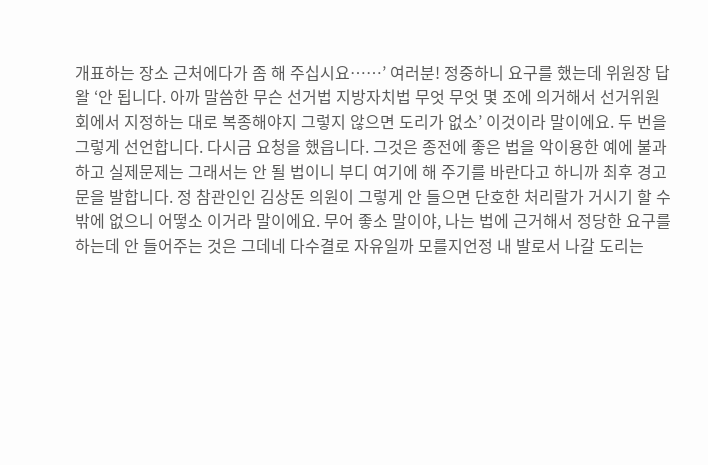개표하는 장소 근처에다가 좀 해 주십시요……’ 여러분! 정중하니 요구를 했는데 위원장 답 왈 ‘안 됩니다. 아까 말씀한 무슨 선거법 지방자치법 무엇 무엇 몇 조에 의거해서 선거위원회에서 지정하는 대로 복종해야지 그렇지 않으면 도리가 없소’ 이것이라 말이에요. 두 번을 그렇게 선언합니다. 다시금 요청을 했읍니다. 그것은 종전에 좋은 법을 악이용한 예에 불과하고 실제문제는 그래서는 안 될 법이니 부디 여기에 해 주기를 바란다고 하니까 최후 경고문을 발합니다. 정 참관인인 김상돈 의원이 그렇게 안 들으면 단호한 처리랄가 거시기 할 수밖에 없으니 어떻소 이거라 말이에요. 무어 좋소 말이야, 나는 법에 근거해서 정당한 요구를 하는데 안 들어주는 것은 그데네 다수결로 자유일까 모를지언정 내 발로서 나갈 도리는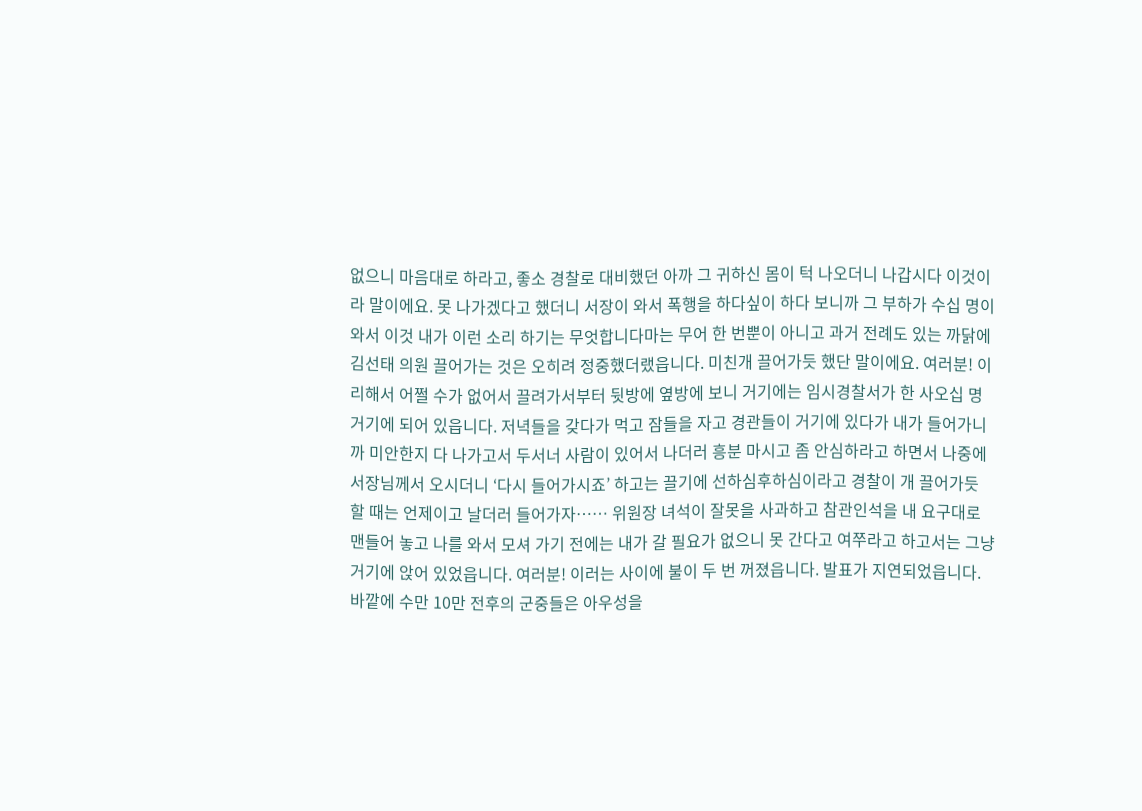없으니 마음대로 하라고, 좋소 경찰로 대비했던 아까 그 귀하신 몸이 턱 나오더니 나갑시다 이것이라 말이에요. 못 나가겠다고 했더니 서장이 와서 폭행을 하다싶이 하다 보니까 그 부하가 수십 명이 와서 이것 내가 이런 소리 하기는 무엇합니다마는 무어 한 번뿐이 아니고 과거 전례도 있는 까닭에 김선태 의원 끌어가는 것은 오히려 정중했더랬읍니다. 미친개 끌어가듯 했단 말이에요. 여러분! 이리해서 어쩔 수가 없어서 끌려가서부터 뒷방에 옆방에 보니 거기에는 임시경찰서가 한 사오십 명 거기에 되어 있읍니다. 저녁들을 갖다가 먹고 잠들을 자고 경관들이 거기에 있다가 내가 들어가니까 미안한지 다 나가고서 두서너 사람이 있어서 나더러 흥분 마시고 좀 안심하라고 하면서 나중에 서장님께서 오시더니 ‘다시 들어가시죠’ 하고는 끌기에 선하심후하심이라고 경찰이 개 끌어가듯 할 때는 언제이고 날더러 들어가자…… 위원장 녀석이 잘못을 사과하고 참관인석을 내 요구대로 맨들어 놓고 나를 와서 모셔 가기 전에는 내가 갈 필요가 없으니 못 간다고 여쭈라고 하고서는 그냥 거기에 앉어 있었읍니다. 여러분! 이러는 사이에 불이 두 번 꺼졌읍니다. 발표가 지연되었읍니다. 바깥에 수만 10만 전후의 군중들은 아우성을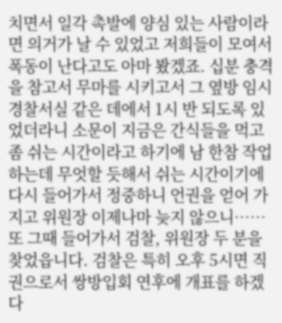치면서 일각 촉발에 양심 있는 사람이라면 의거가 날 수 있었고 저희들이 모여서 폭동이 난다고도 아마 봤겠죠. 십분 충격을 참고서 무마를 시키고서 그 옆방 임시경찰서실 같은 데에서 1시 반 되도록 있었더라니 소문이 지금은 간식들을 먹고 좀 쉬는 시간이라고 하기에 남 한참 작업하는데 무엇할 듯해서 쉬는 시간이기에 다시 들어가서 정중하니 언권을 얻어 가지고 위원장 이제나마 늦지 않으니…… 또 그때 들어가서 검찰, 위원장 두 분을 찾었읍니다. 검찰은 특히 오후 5시면 직권으로서 쌍방입회 연후에 개표를 하겠다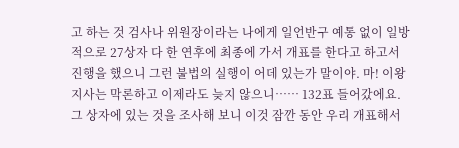고 하는 것 검사나 위원장이라는 나에게 일언반구 예통 없이 일방적으로 27상자 다 한 연후에 최종에 가서 개표를 한다고 하고서 진행을 했으니 그런 불법의 실행이 어데 있는가 말이야. 마! 이왕지사는 막론하고 이제라도 늦지 않으니…… 132표 들어갔에요. 그 상자에 있는 것을 조사해 보니 이것 잠깐 동안 우리 개표해서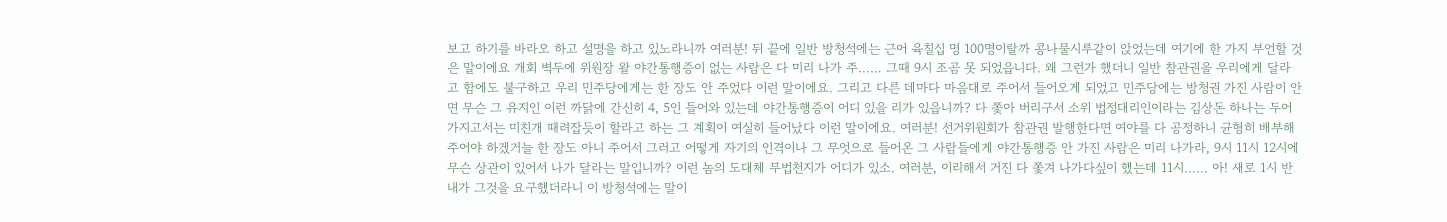보고 하기를 바라오 하고 설명을 하고 있노라니까 여러분! 뒤 끝에 일반 방청석에는 근어 육칠십 명 100명이랄까 콩나물시루같이 앉었는데 여기에 한 가지 부언할 것은 말이에요 개회 벽두에 위원장 왈 야간통행증이 없는 사람은 다 미리 나가 주…… 그때 9시 조곰 못 되었읍니다. 왜 그런가 했더니 일반 참관권을 우리에게 달라고 함에도 불구하고 우리 민주당에게는 한 장도 안 주었다 이런 말이에요. 그리고 다른 데마다 마음대로 주어서 들어오게 되었고 민주당에는 방청권 가진 사람이 안면 무슨 그 유지인 이런 까닭에 간신히 4, 5인 들어와 있는데 야간통행증이 어디 있을 리가 있읍니까? 다 쫓아 버리구서 소위 법정대리인이라는 김상돈 하나는 두어 가지고서는 미친개 때려잡듯이 할라고 하는 그 계획이 여실히 들어났다 이런 말이에요. 여러분! 선거위원회가 참관권 발행한다면 여야를 다 공정하니 균형히 배부해 주어야 하겠거늘 한 장도 아니 주어서 그러고 어떻게 자기의 인격이나 그 무엇으로 들어온 그 사람들에게 야간통행증 안 가진 사람은 미리 나가라, 9시 11시 12시에 무슨 상관이 있어서 나가 달라는 말입니까? 이런 놈의 도대체 무법천지가 어디가 있소. 여러분, 이리해서 거진 다 쫓겨 나가다싶이 했는데 11시…… 아! 새로 1시 반 내가 그것을 요구했더라니 이 방청석에는 말이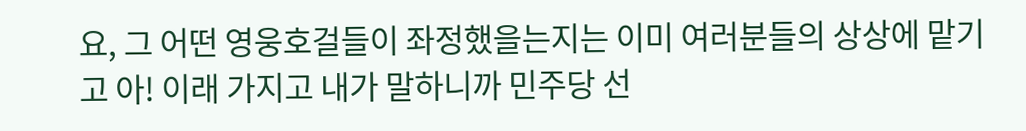요, 그 어떤 영웅호걸들이 좌정했을는지는 이미 여러분들의 상상에 맡기고 아! 이래 가지고 내가 말하니까 민주당 선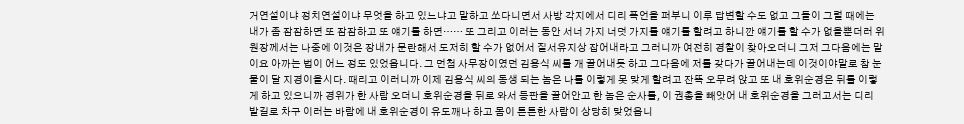거연설이냐 정치연설이냐 무엇을 하고 있느냐고 말하고 쏘다니면서 사방 각지에서 디리 폭언을 퍼부니 이루 답변할 수도 없고 그들이 그럴 때에는 내가 좀 잠잠하면 또 잠잠하고 또 얘기를 하면…… 또 그리고 이러는 동안 서너 가지 너덧 가지를 얘기를 할려고 하니깐 얘기를 할 수가 없을뿐더러 위원장께서는 나중에 이것은 장내가 문란해서 도저히 할 수가 없어서 질서유지상 잡어내라고 그러니까 여전히 경찰이 찾아오더니 그저 그다음에는 말이요 아까는 법이 어느 정도 있었읍니다. 그 먼첨 사무장이였던 김용식 씨를 개 끌어내듯 하고 그다음에 저를 갖다가 끌어내는데 이것이야말로 참 눈물이 달 지경이올시다. 때리고 이러니까 이제 김용식 씨의 동생 되는 놈은 나를 이렇게 못 맞게 할려고 잔뜩 오무려 앉고 또 내 호위순경은 뒤를 이렇게 하고 있으니까 경위가 한 사람 오더니 호위순경을 뒤로 와서 등판을 끌어안고 한 놈은 순사를, 이 권총을 빼앗어 내 호위순경을 그러고서는 디리 발길로 차구 이러는 바람에 내 호위순경이 유도깨나 하고 몸이 튼튼한 사람이 상당히 맞었읍니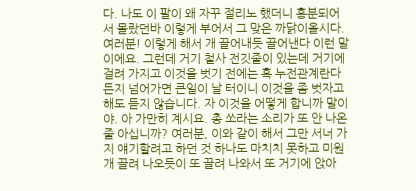다. 나도 이 팔이 왜 자꾸 절리노 했더니 흥분되어서 몰랐던바 이렇게 부어서 그 맞은 까닭이올시다. 여러분! 이렇게 해서 개 끌어내듯 끌어낸다 이런 말이에요. 그런데 거기 철사 전깃줄이 있는데 거기에 걸려 가지고 이것을 벗기 전에는 혹 누전관계란다든지 넘어가면 큰일이 날 터이니 이것을 좀 벗자고 해도 듣지 않습니다. 자 이것을 어떻게 합니까 말이야. 아 가만히 계시요. 총 쏘라는 소리가 또 안 나온 줄 아십니까? 여러분, 이와 같이 해서 그만 서너 가지 얘기할려고 하던 것 하나도 마치치 못하고 미원 개 끌려 나오듯이 또 끌려 나와서 또 거기에 앉아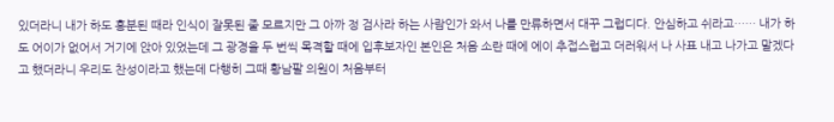있더라니 내가 하도 흥분된 때라 인식이 잘못된 줄 모르지만 그 아까 정 검사라 하는 사람인가 와서 나를 만류하면서 대꾸 그럽디다. 안심하고 쉬라고…… 내가 하도 어이가 없어서 거기에 앉아 있었는데 그 광경을 두 번씩 목격할 때에 입후보자인 본인은 처음 소란 때에 에이 추접스럽고 더러워서 나 사표 내고 나가고 말겠다고 했더라니 우리도 찬성이라고 했는데 다행히 그때 황남팔 의원이 처음부터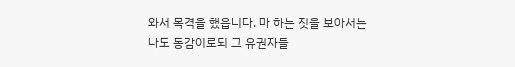와서 목격을 했읍니다. 마 하는 짓을 보아서는 나도 동감이로되 그 유권자들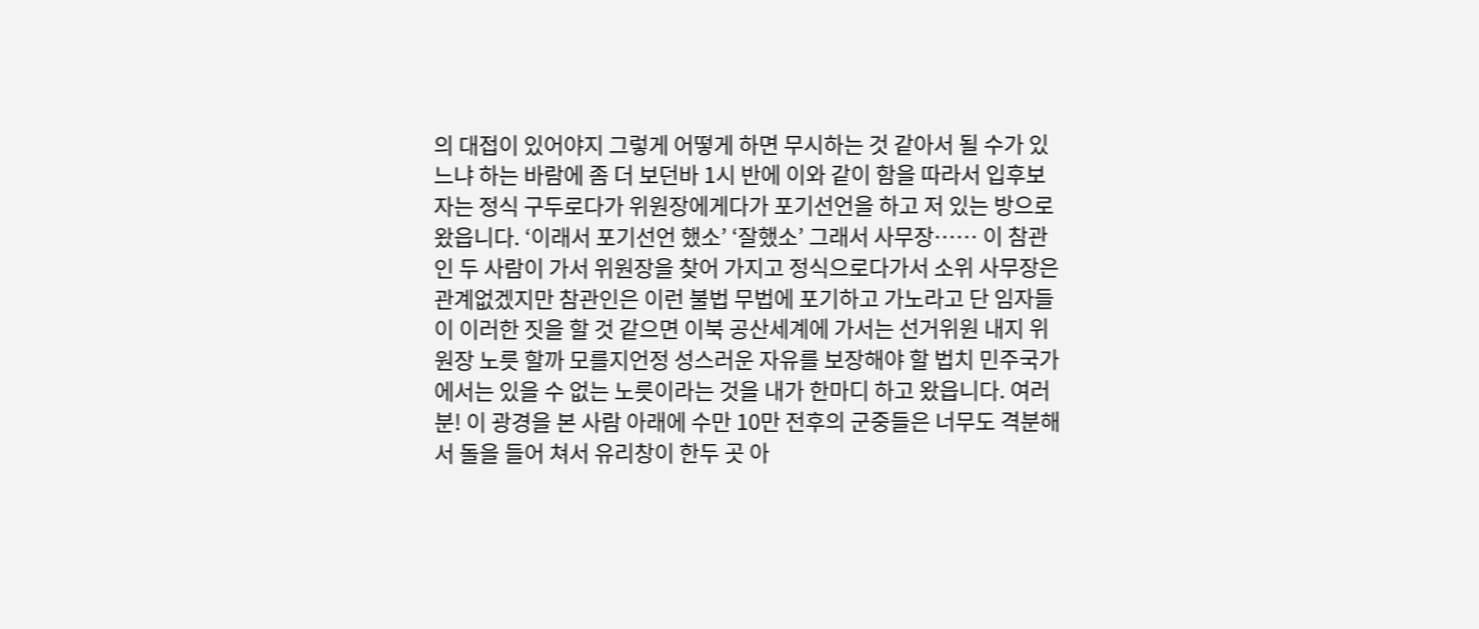의 대접이 있어야지 그렇게 어떻게 하면 무시하는 것 같아서 될 수가 있느냐 하는 바람에 좀 더 보던바 1시 반에 이와 같이 함을 따라서 입후보자는 정식 구두로다가 위원장에게다가 포기선언을 하고 저 있는 방으로 왔읍니다. ‘이래서 포기선언 했소’ ‘잘했소’ 그래서 사무장…… 이 참관인 두 사람이 가서 위원장을 찾어 가지고 정식으로다가서 소위 사무장은 관계없겠지만 참관인은 이런 불법 무법에 포기하고 가노라고 단 임자들이 이러한 짓을 할 것 같으면 이북 공산세계에 가서는 선거위원 내지 위원장 노릇 할까 모를지언정 성스러운 자유를 보장해야 할 법치 민주국가에서는 있을 수 없는 노릇이라는 것을 내가 한마디 하고 왔읍니다. 여러분! 이 광경을 본 사람 아래에 수만 10만 전후의 군중들은 너무도 격분해서 돌을 들어 쳐서 유리창이 한두 곳 아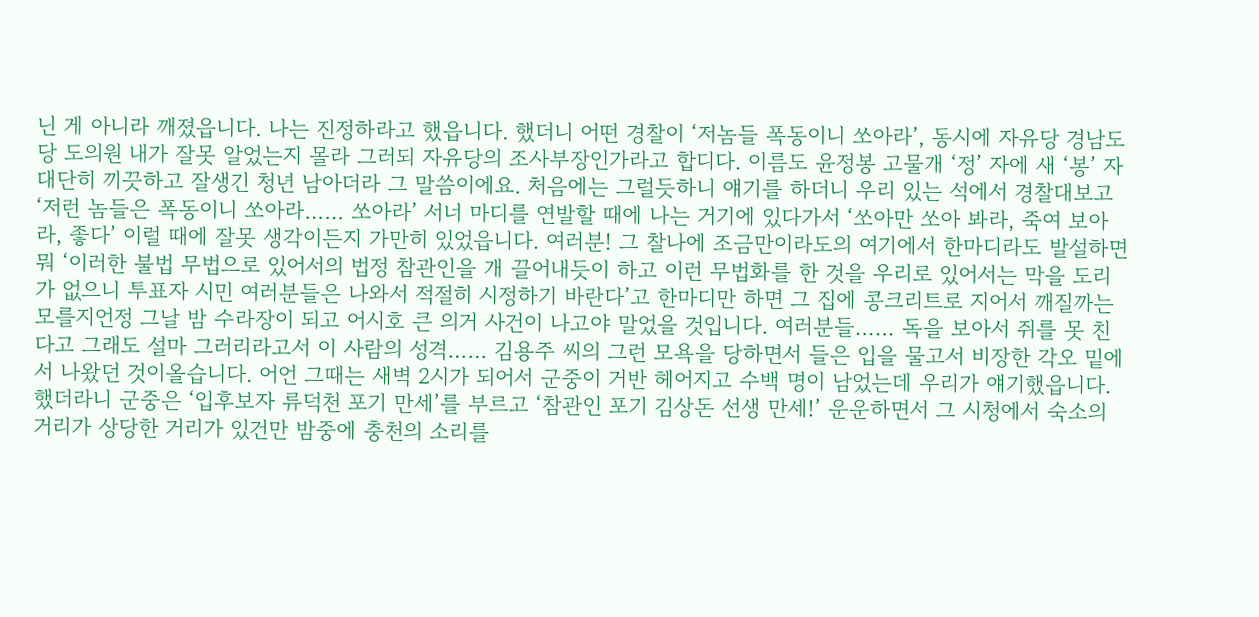닌 게 아니라 깨졌읍니다. 나는 진정하라고 했읍니다. 했더니 어떤 경찰이 ‘저놈들 폭동이니 쏘아라’, 동시에 자유당 경남도당 도의원 내가 잘못 알었는지 몰라 그러되 자유당의 조사부장인가라고 합디다. 이름도 윤정봉 고물개 ‘정’ 자에 새 ‘봉’ 자 대단히 끼끗하고 잘생긴 청년 남아더라 그 말씀이에요. 처음에는 그럴듯하니 얘기를 하더니 우리 있는 석에서 경찰대보고 ‘저런 놈들은 폭동이니 쏘아라…… 쏘아라’ 서너 마디를 연발할 때에 나는 거기에 있다가서 ‘쏘아만 쏘아 봐라, 죽여 보아라, 좋다’ 이럴 때에 잘못 생각이든지 가만히 있었읍니다. 여러분! 그 찰나에 조금만이라도의 여기에서 한마디라도 발설하면 뭐 ‘이러한 불법 무법으로 있어서의 법정 참관인을 개 끌어내듯이 하고 이런 무법화를 한 것을 우리로 있어서는 막을 도리가 없으니 투표자 시민 여러분들은 나와서 적절히 시정하기 바란다’고 한마디만 하면 그 집에 콩크리트로 지어서 깨질까는 모를지언정 그날 밤 수라장이 되고 어시호 큰 의거 사건이 나고야 말었을 것입니다. 여러분들…… 독을 보아서 쥐를 못 친다고 그래도 설마 그러리라고서 이 사람의 성격…… 김용주 씨의 그런 모욕을 당하면서 들은 입을 물고서 비장한 각오 밑에서 나왔던 것이올습니다. 어언 그때는 새벽 2시가 되어서 군중이 거반 헤어지고 수백 명이 남었는데 우리가 얘기했읍니다. 했더라니 군중은 ‘입후보자 류덕천 포기 만세’를 부르고 ‘참관인 포기 김상돈 선생 만세!’ 운운하면서 그 시청에서 숙소의 거리가 상당한 거리가 있건만 밤중에 충천의 소리를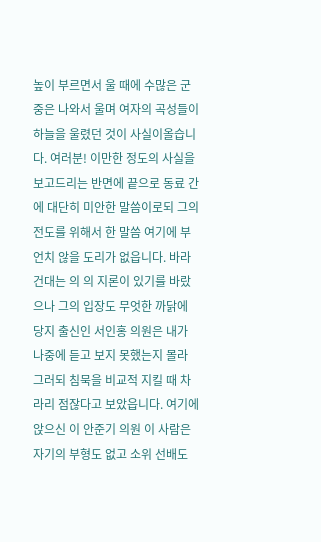높이 부르면서 울 때에 수많은 군중은 나와서 울며 여자의 곡성들이 하늘을 울렸던 것이 사실이올습니다. 여러분! 이만한 정도의 사실을 보고드리는 반면에 끝으로 동료 간에 대단히 미안한 말씀이로되 그의 전도를 위해서 한 말씀 여기에 부언치 않을 도리가 없읍니다. 바라건대는 의 의 지론이 있기를 바랐으나 그의 입장도 무엇한 까닭에 당지 출신인 서인홍 의원은 내가 나중에 듣고 보지 못했는지 몰라 그러되 침묵을 비교적 지킬 때 차라리 점잖다고 보았읍니다. 여기에 앉으신 이 안준기 의원 이 사람은 자기의 부형도 없고 소위 선배도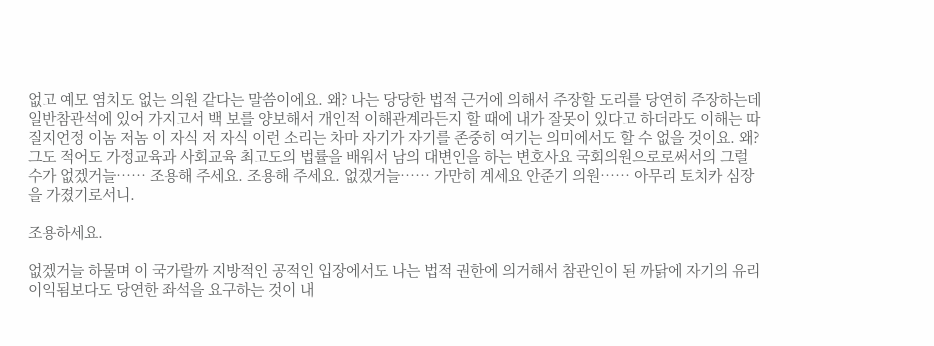없고 예모 염치도 없는 의원 같다는 말씀이에요. 왜? 나는 당당한 법적 근거에 의해서 주장할 도리를 당연히 주장하는데 일반참관석에 있어 가지고서 백 보를 양보해서 개인적 이해관계라든지 할 때에 내가 잘못이 있다고 하더라도 이해는 따질지언정 이놈 저놈 이 자식 저 자식 이런 소리는 차마 자기가 자기를 존중히 여기는 의미에서도 할 수 없을 것이요. 왜? 그도 적어도 가정교육과 사회교육 최고도의 법률을 배워서 남의 대변인을 하는 변호사요 국회의원으로로써서의 그럴 수가 없겠거늘…… 조용해 주세요. 조용해 주세요. 없겠거늘…… 가만히 계세요 안준기 의원…… 아무리 토치카 심장을 가졌기로서니.

조용하세요.

없겠거늘 하물며 이 국가랄까 지방적인 공적인 입장에서도 나는 법적 권한에 의거해서 참관인이 된 까닭에 자기의 유리 이익됨보다도 당연한 좌석을 요구하는 것이 내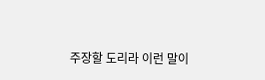주장할 도리라 이런 말이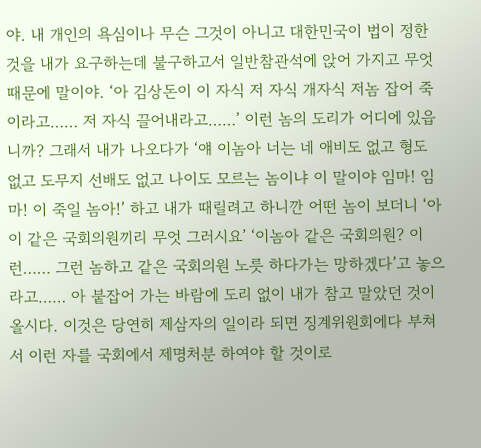야. 내 개인의 욕심이나 무슨 그것이 아니고 대한민국이 법이 정한 것을 내가 요구하는데 불구하고서 일반참관석에 앉어 가지고 무엇 때문에 말이야. ‘아 김상돈이 이 자식 저 자식 개자식 저놈 잡어 죽이라고…… 저 자식 끌어내라고……’ 이런 놈의 도리가 어디에 있읍니까? 그래서 내가 나오다가 ‘얘 이놈아 너는 네 애비도 없고 형도 없고 도무지 선배도 없고 나이도 모르는 놈이냐 이 말이야 임마! 임마! 이 죽일 놈아!’ 하고 내가 때릴려고 하니깐 어떤 놈이 보더니 ‘아이 같은 국회의원끼리 무엇 그러시요’ ‘이놈아 같은 국회의원? 이런…… 그런 놈하고 같은 국회의원 노릇 하다가는 망하겠다’고 놓으라고…… 아 붙잡어 가는 바람에 도리 없이 내가 참고 말았던 것이올시다. 이것은 당연히 제삼자의 일이라 되면 징계위원회에다 부쳐서 이런 자를 국회에서 제명처분 하여야 할 것이로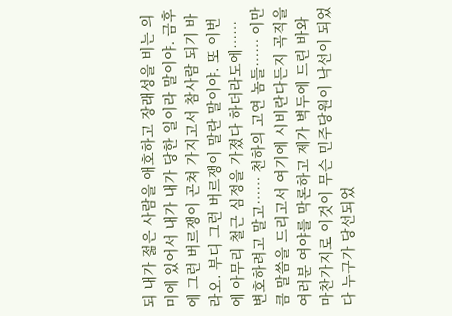되 내가 젊은 사람을 애호하고 장래성을 비는 의미에 있어서 내가 내가 당한 일이라 말이야. 금후에 그런 버르쟁이 곤쳐 가지고서 참사람 되기 바라오. 부디 그런 버르쟁이 말란 말이야. 또 이번에 아무리 철근 심정을 가졌다 하더라도에…… 변호하려고 말고…… 천하의 고연 놈들…… 이만큼 말씀을 드리고서 여기에 시비란다든지 곡직을 여러분 여야를 막론하고 제가 벽두에 드린 바와 마찬가지로 이것이 무슨 민주당원이 낙선이 되었다 누구가 당선되었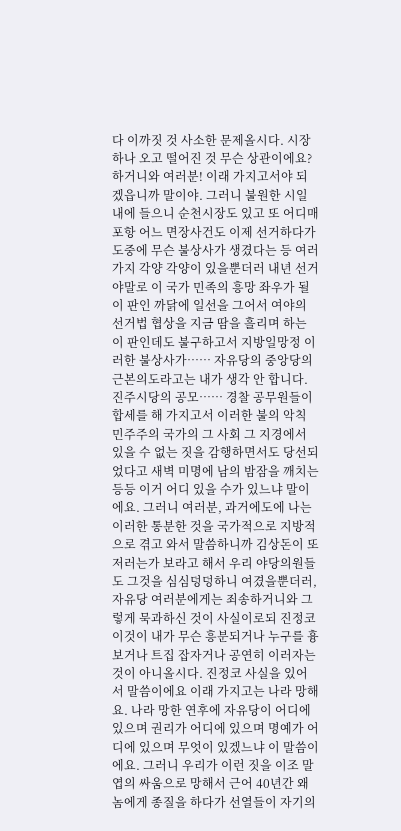다 이까짓 것 사소한 문제올시다. 시장 하나 오고 떨어진 것 무슨 상관이에요? 하거니와 여러분! 이래 가지고서야 되겠읍니까 말이야. 그러니 불원한 시일 내에 들으니 순천시장도 있고 또 어디매 포항 어느 면장사건도 이제 선거하다가 도중에 무슨 불상사가 생겼다는 등 여러 가지 각양 각양이 있을뿐더러 내년 선거야말로 이 국가 민족의 흥망 좌우가 될 이 판인 까닭에 일선을 그어서 여야의 선거법 협상을 지금 땀을 흘리며 하는 이 판인데도 불구하고서 지방일망정 이러한 불상사가…… 자유당의 중앙당의 근본의도라고는 내가 생각 안 합니다. 진주시당의 공모…… 경찰 공무원들이 합세를 해 가지고서 이러한 불의 악칙 민주주의 국가의 그 사회 그 지경에서 있을 수 없는 짓을 감행하면서도 당선되었다고 새벽 미명에 남의 밤잠을 깨치는 등등 이거 어디 있을 수가 있느냐 말이에요. 그러니 여러분, 과거에도에 나는 이러한 통분한 것을 국가적으로 지방적으로 겪고 와서 말씀하니까 김상돈이 또 저러는가 보라고 해서 우리 야당의원들도 그것을 심심덩덩하니 여겼을뿐더러, 자유당 여러분에게는 죄송하거니와 그렇게 묵과하신 것이 사실이로되 진정코 이것이 내가 무슨 흥분되거나 누구를 흉보거나 트집 잡자거나 공연히 이러자는 것이 아니올시다. 진정코 사실을 있어서 말씀이에요 이래 가지고는 나라 망해요. 나라 망한 연후에 자유당이 어디에 있으며 권리가 어디에 있으며 명예가 어디에 있으며 무엇이 있겠느냐 이 말씀이에요. 그러니 우리가 이런 짓을 이조 말엽의 싸움으로 망해서 근어 40년간 왜놈에게 종질을 하다가 선열들이 자기의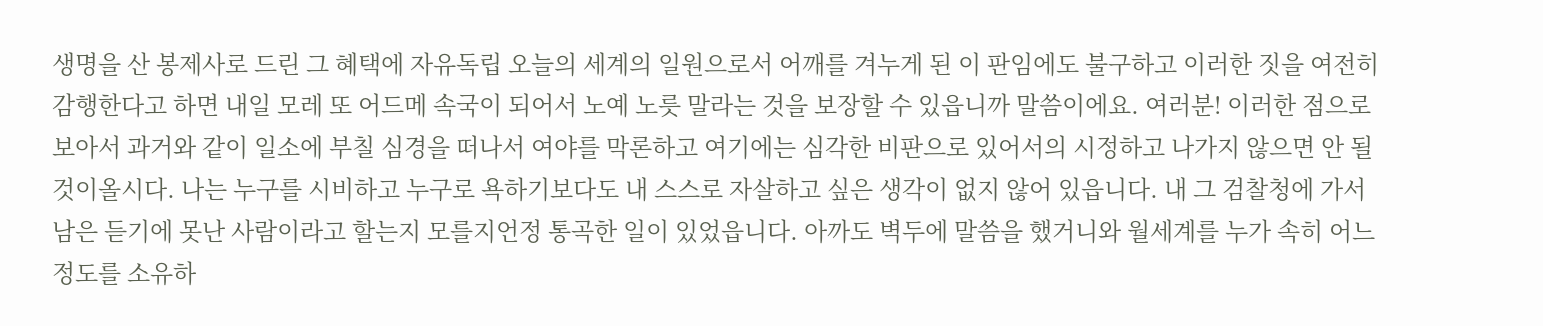생명을 산 봉제사로 드린 그 혜택에 자유독립 오늘의 세계의 일원으로서 어깨를 겨누게 된 이 판임에도 불구하고 이러한 짓을 여전히 감행한다고 하면 내일 모레 또 어드메 속국이 되어서 노예 노릇 말라는 것을 보장할 수 있읍니까 말씀이에요. 여러분! 이러한 점으로 보아서 과거와 같이 일소에 부칠 심경을 떠나서 여야를 막론하고 여기에는 심각한 비판으로 있어서의 시정하고 나가지 않으면 안 될 것이올시다. 나는 누구를 시비하고 누구로 욕하기보다도 내 스스로 자살하고 싶은 생각이 없지 않어 있읍니다. 내 그 검찰청에 가서 남은 듣기에 못난 사람이라고 할는지 모를지언정 통곡한 일이 있었읍니다. 아까도 벽두에 말씀을 했거니와 월세계를 누가 속히 어느 정도를 소유하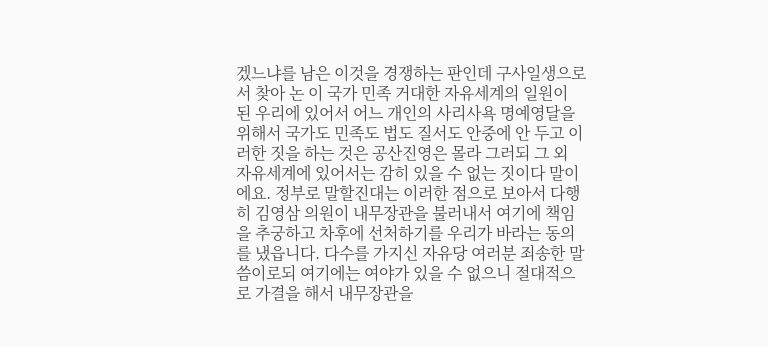겠느냐를 남은 이것을 경쟁하는 판인데 구사일생으로서 찾아 논 이 국가 민족 거대한 자유세계의 일원이 된 우리에 있어서 어느 개인의 사리사욕 명예영달을 위해서 국가도 민족도 법도 질서도 안중에 안 두고 이러한 짓을 하는 것은 공산진영은 몰라 그러되 그 외 자유세계에 있어서는 감히 있을 수 없는 짓이다 말이에요. 정부로 말할진대는 이러한 점으로 보아서 다행히 김영삼 의원이 내무장관을 불러내서 여기에 책임을 추궁하고 차후에 선처하기를 우리가 바라는 동의를 냈읍니다. 다수를 가지신 자유당 여러분 죄송한 말씀이로되 여기에는 여야가 있을 수 없으니 절대적으로 가결을 해서 내무장관을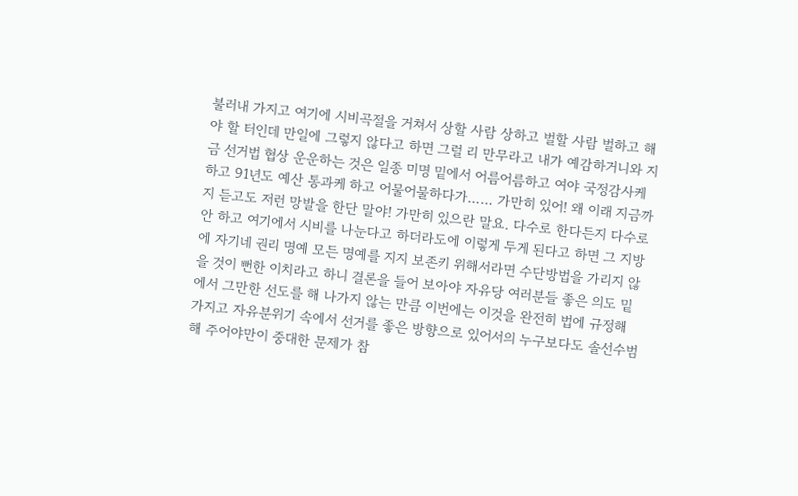불러내 가지고 여기에 시비곡절을 거쳐서 상할 사람 상하고 벌할 사람 벌하고 해야 할 터인데 만일에 그렇지 않다고 하면 그럴 리 만무라고 내가 예감하거니와 지금 선거법 협상 운운하는 것은 일종 미명 밑에서 어름어름하고 여야 국정감사케 하고 91년도 예산 통과케 하고 어물어물하다가…… 가만히 있어! 왜 이래 지금까지 듣고도 저런 망발을 한단 말야! 가만히 있으란 말요. 다수로 한다든지 다수로 안 하고 여기에서 시비를 나눈다고 하더라도에 이렇게 두게 된다고 하면 그 지방에 자기네 권리 명예 모든 명예를 지지 보존키 위해서라면 수단방법을 가리지 않을 것이 뻔한 이치라고 하니 결론을 들어 보아야 자유당 여러분들 좋은 의도 밑에서 그만한 선도를 해 나가지 않는 만큼 이번에는 이것을 완전히 법에 규정해 가지고 자유분위기 속에서 선거를 좋은 방향으로 있어서의 누구보다도 솔선수범해 주어야만이 중대한 문제가 참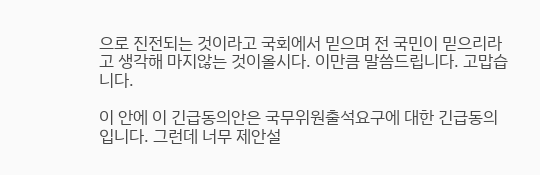으로 진전되는 것이라고 국회에서 믿으며 전 국민이 믿으리라고 생각해 마지않는 것이올시다. 이만큼 말씀드립니다. 고맙습니다.

이 안에 이 긴급동의안은 국무위원출석요구에 대한 긴급동의입니다. 그런데 너무 제안설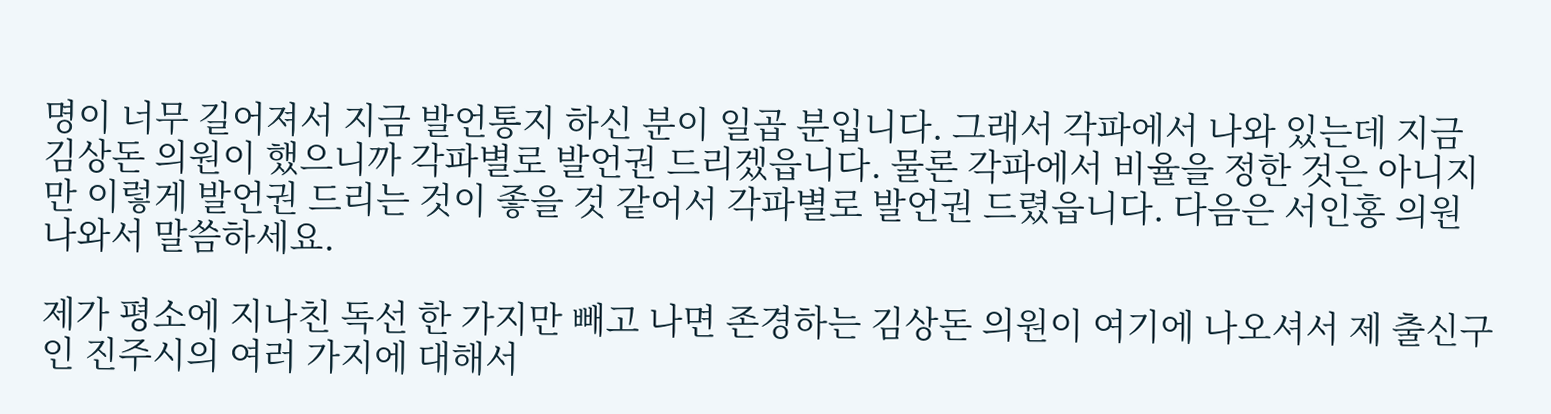명이 너무 길어져서 지금 발언통지 하신 분이 일곱 분입니다. 그래서 각파에서 나와 있는데 지금 김상돈 의원이 했으니까 각파별로 발언권 드리겠읍니다. 물론 각파에서 비율을 정한 것은 아니지만 이렇게 발언권 드리는 것이 좋을 것 같어서 각파별로 발언권 드렸읍니다. 다음은 서인홍 의원 나와서 말씀하세요.

제가 평소에 지나친 독선 한 가지만 빼고 나면 존경하는 김상돈 의원이 여기에 나오셔서 제 출신구인 진주시의 여러 가지에 대해서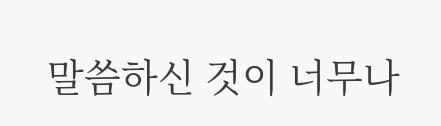말씀하신 것이 너무나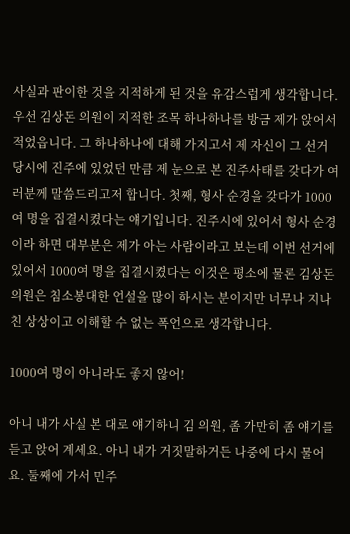사실과 판이한 것을 지적하게 된 것을 유감스럽게 생각합니다. 우선 김상돈 의원이 지적한 조목 하나하나를 방금 제가 앉어서 적었읍니다. 그 하나하나에 대해 가지고서 제 자신이 그 선거 당시에 진주에 있었던 만큼 제 눈으로 본 진주사태를 갖다가 여러분께 말씀드리고저 합니다. 첫째, 형사 순경을 갖다가 1000여 명을 집결시켰다는 얘기입니다. 진주시에 있어서 형사 순경이라 하면 대부분은 제가 아는 사람이라고 보는데 이번 선거에 있어서 1000여 명을 집결시켰다는 이것은 평소에 물론 김상돈 의원은 침소봉대한 언설을 많이 하시는 분이지만 너무나 지나친 상상이고 이해할 수 없는 폭언으로 생각합니다.

1000여 명이 아니라도 좋지 않어!

아니 내가 사실 본 대로 얘기하니 김 의원, 좀 가만히 좀 얘기를 듣고 앉어 계세요. 아니 내가 거짓말하거든 나중에 다시 물어요. 둘째에 가서 민주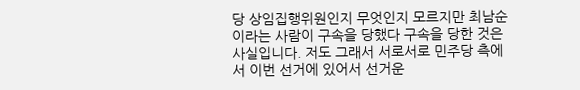당 상임집행위원인지 무엇인지 모르지만 최남순이라는 사람이 구속을 당했다 구속을 당한 것은 사실입니다. 저도 그래서 서로서로 민주당 측에서 이번 선거에 있어서 선거운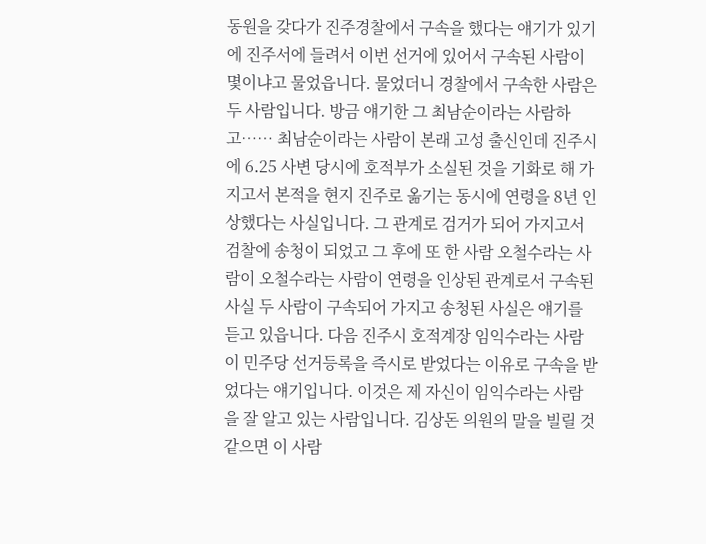동원을 갖다가 진주경찰에서 구속을 했다는 얘기가 있기에 진주서에 들려서 이번 선거에 있어서 구속된 사람이 몇이냐고 물었읍니다. 물었더니 경찰에서 구속한 사람은 두 사람입니다. 방금 얘기한 그 최남순이라는 사람하고…… 최남순이라는 사람이 본래 고성 출신인데 진주시에 6․25 사변 당시에 호적부가 소실된 것을 기화로 해 가지고서 본적을 현지 진주로 옮기는 동시에 연령을 8년 인상했다는 사실입니다. 그 관계로 검거가 되어 가지고서 검찰에 송청이 되었고 그 후에 또 한 사람 오철수라는 사람이 오철수라는 사람이 연령을 인상된 관계로서 구속된 사실 두 사람이 구속되어 가지고 송청된 사실은 얘기를 듣고 있읍니다. 다음 진주시 호적계장 임익수라는 사람이 민주당 선거등록을 즉시로 받었다는 이유로 구속을 받었다는 얘기입니다. 이것은 제 자신이 임익수라는 사람을 잘 알고 있는 사람입니다. 김상돈 의원의 말을 빌릴 것 같으면 이 사람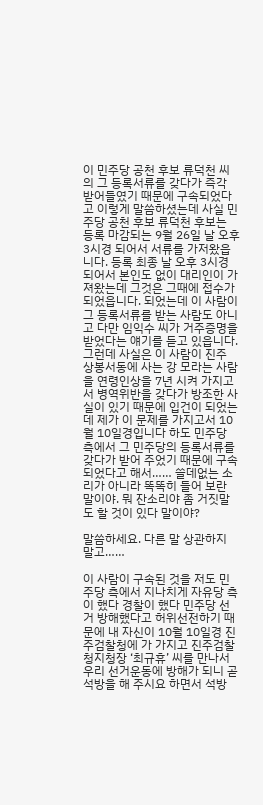이 민주당 공천 후보 류덕천 씨의 그 등록서류를 갖다가 즉각 받어들였기 때문에 구속되었다고 이렇게 말씀하셨는데 사실 민주당 공천 후보 류덕천 후보는 등록 마감되는 9월 26일 날 오후 3시경 되어서 서류를 가저왔읍니다. 등록 최종 날 오후 3시경 되어서 본인도 없이 대리인이 가져왔는데 그것은 그때에 접수가 되었읍니다. 되었는데 이 사람이 그 등록서류를 받는 사람도 아니고 다만 임익수 씨가 거주증명을 받었다는 얘기를 듣고 있읍니다. 그런데 사실은 이 사람이 진주 상봉서동에 사는 강 모라는 사람을 연령인상을 7년 시켜 가지고서 병역위반을 갖다가 방조한 사실이 있기 때문에 입건이 되었는데 제가 이 문제를 가지고서 10월 10일경입니다 하도 민주당 측에서 그 민주당의 등록서류를 갖다가 받어 주었기 때문에 구속되었다고 해서…… 쓸데없는 소리가 아니라 똑똑히 들어 보란 말이야. 뭐 잔소리야 좀 거짓말도 할 것이 있다 말이야?

말씀하세요. 다른 말 상관하지 말고……

이 사람이 구속된 것을 저도 민주당 측에서 지나치게 자유당 측이 했다 경찰이 했다 민주당 선거 방해했다고 허위선전하기 때문에 내 자신이 10월 10일경 진주검찰청에 가 가지고 진주검찰청지청장 ‘최규휴’ 씨를 만나서 우리 선거운동에 방해가 되니 곧 석방을 해 주시요 하면서 석방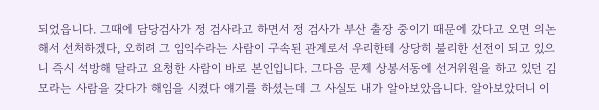되었읍니다. 그때에 담당검사가 정 검사라고 하면서 정 검사가 부산 출장 중이기 때문에 갔다고 오면 의논해서 선처하겠다, 오히려 그 임익수라는 사람이 구속된 관계로서 우리한테 상당히 불리한 선전이 되고 있으니 즉시 석방해 달라고 요청한 사람이 바로 본인입니다. 그다음 문제 상봉서동에 선거위원을 하고 있던 김 모라는 사람을 갖다가 해임을 시켰다 얘기를 하셨는데 그 사실도 내가 알아보았읍니다. 알아보았더니 이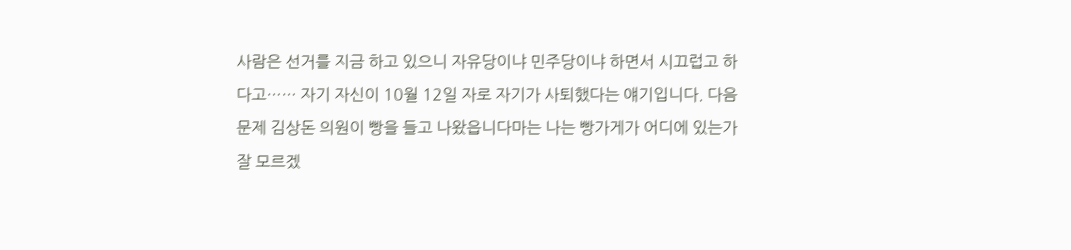사람은 선거를 지금 하고 있으니 자유당이냐 민주당이냐 하면서 시끄럽고 하다고…… 자기 자신이 10월 12일 자로 자기가 사퇴했다는 얘기입니다. 다음 문제 김상돈 의원이 빵을 들고 나왔읍니다마는 나는 빵가게가 어디에 있는가 잘 모르겠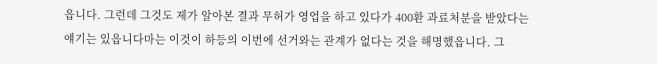읍니다. 그런데 그것도 제가 알아본 결과 무허가 영업을 하고 있다가 400환 과료처분을 받았다는 얘기는 있읍니다마는 이것이 하등의 이번에 선거와는 관계가 없다는 것을 해명했읍니다. 그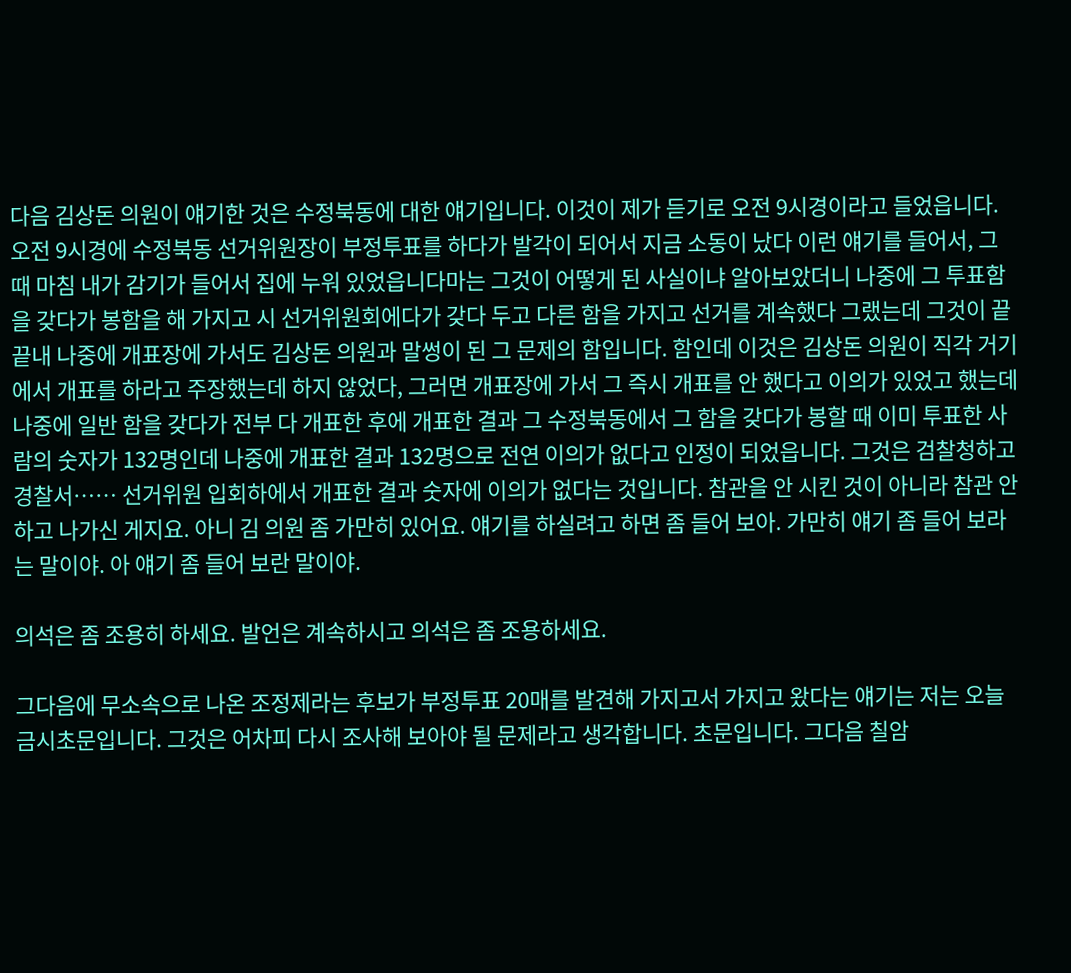다음 김상돈 의원이 얘기한 것은 수정북동에 대한 얘기입니다. 이것이 제가 듣기로 오전 9시경이라고 들었읍니다. 오전 9시경에 수정북동 선거위원장이 부정투표를 하다가 발각이 되어서 지금 소동이 났다 이런 얘기를 들어서, 그때 마침 내가 감기가 들어서 집에 누워 있었읍니다마는 그것이 어떻게 된 사실이냐 알아보았더니 나중에 그 투표함을 갖다가 봉함을 해 가지고 시 선거위원회에다가 갖다 두고 다른 함을 가지고 선거를 계속했다 그랬는데 그것이 끝끝내 나중에 개표장에 가서도 김상돈 의원과 말썽이 된 그 문제의 함입니다. 함인데 이것은 김상돈 의원이 직각 거기에서 개표를 하라고 주장했는데 하지 않었다, 그러면 개표장에 가서 그 즉시 개표를 안 했다고 이의가 있었고 했는데 나중에 일반 함을 갖다가 전부 다 개표한 후에 개표한 결과 그 수정북동에서 그 함을 갖다가 봉할 때 이미 투표한 사람의 숫자가 132명인데 나중에 개표한 결과 132명으로 전연 이의가 없다고 인정이 되었읍니다. 그것은 검찰청하고 경찰서…… 선거위원 입회하에서 개표한 결과 숫자에 이의가 없다는 것입니다. 참관을 안 시킨 것이 아니라 참관 안 하고 나가신 게지요. 아니 김 의원 좀 가만히 있어요. 얘기를 하실려고 하면 좀 들어 보아. 가만히 얘기 좀 들어 보라는 말이야. 아 얘기 좀 들어 보란 말이야.

의석은 좀 조용히 하세요. 발언은 계속하시고 의석은 좀 조용하세요.

그다음에 무소속으로 나온 조정제라는 후보가 부정투표 20매를 발견해 가지고서 가지고 왔다는 얘기는 저는 오늘 금시초문입니다. 그것은 어차피 다시 조사해 보아야 될 문제라고 생각합니다. 초문입니다. 그다음 칠암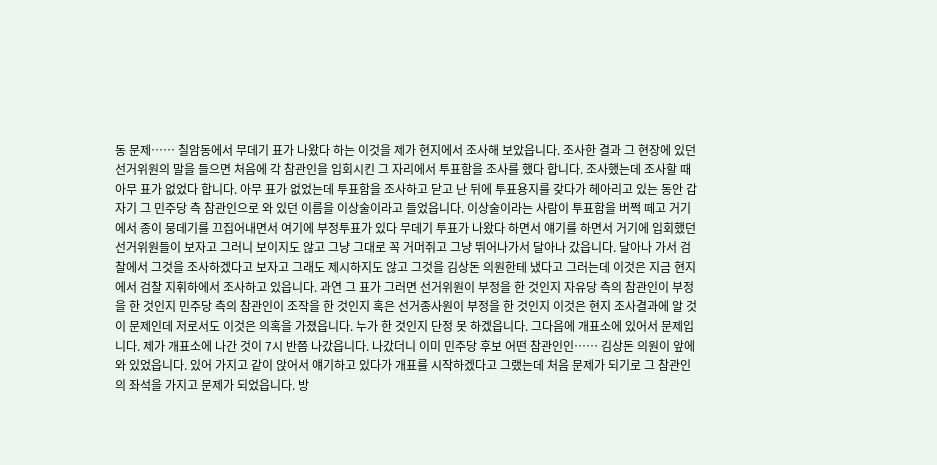동 문제…… 칠암동에서 무데기 표가 나왔다 하는 이것을 제가 현지에서 조사해 보았읍니다. 조사한 결과 그 현장에 있던 선거위원의 말을 들으면 처음에 각 참관인을 입회시킨 그 자리에서 투표함을 조사를 했다 합니다. 조사했는데 조사할 때 아무 표가 없었다 합니다. 아무 표가 없었는데 투표함을 조사하고 닫고 난 뒤에 투표용지를 갖다가 헤아리고 있는 동안 갑자기 그 민주당 측 참관인으로 와 있던 이름을 이상술이라고 들었읍니다. 이상술이라는 사람이 투표함을 버쩍 떼고 거기에서 종이 뭉데기를 끄집어내면서 여기에 부정투표가 있다 무데기 투표가 나왔다 하면서 얘기를 하면서 거기에 입회했던 선거위원들이 보자고 그러니 보이지도 않고 그냥 그대로 꼭 거머쥐고 그냥 뛰어나가서 달아나 갔읍니다. 달아나 가서 검찰에서 그것을 조사하겠다고 보자고 그래도 제시하지도 않고 그것을 김상돈 의원한테 냈다고 그러는데 이것은 지금 현지에서 검찰 지휘하에서 조사하고 있읍니다. 과연 그 표가 그러면 선거위원이 부정을 한 것인지 자유당 측의 참관인이 부정을 한 것인지 민주당 측의 참관인이 조작을 한 것인지 혹은 선거종사원이 부정을 한 것인지 이것은 현지 조사결과에 알 것이 문제인데 저로서도 이것은 의혹을 가졌읍니다. 누가 한 것인지 단정 못 하겠읍니다. 그다음에 개표소에 있어서 문제입니다. 제가 개표소에 나간 것이 7시 반쯤 나갔읍니다. 나갔더니 이미 민주당 후보 어떤 참관인인…… 김상돈 의원이 앞에 와 있었읍니다. 있어 가지고 같이 앉어서 얘기하고 있다가 개표를 시작하겠다고 그랬는데 처음 문제가 되기로 그 참관인의 좌석을 가지고 문제가 되었읍니다. 방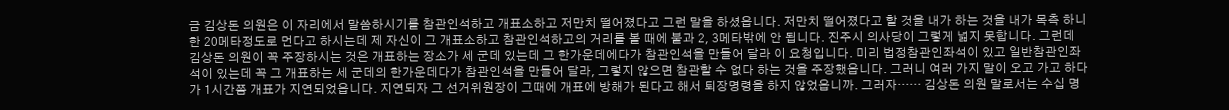금 김상돈 의원은 이 자리에서 말씀하시기를 참관인석하고 개표소하고 저만치 떨어졌다고 그런 말을 하셨읍니다. 저만치 떨어졌다고 할 것을 내가 하는 것을 내가 목측 하니 한 20메타정도로 먼다고 하시는데 제 자신이 그 개표소하고 참관인석하고의 거리를 볼 때에 불과 2, 3메타밖에 안 됩니다. 진주시 의사당이 그렇게 넓지 못합니다. 그런데 김상돈 의원이 꼭 주장하시는 것은 개표하는 장소가 세 군데 있는데 그 한가운데에다가 참관인석을 만들어 달라 이 요청입니다. 미리 법정참관인좌석이 있고 일반참관인좌석이 있는데 꼭 그 개표하는 세 군데의 한가운데다가 참관인석을 만들어 달라, 그렇지 않으면 참관할 수 없다 하는 것을 주장했읍니다. 그러니 여러 가지 말이 오고 가고 하다가 1시간쯤 개표가 지연되었읍니다. 지연되자 그 선거위원장이 그때에 개표에 방해가 된다고 해서 퇴장명령을 하지 않었읍니까. 그러자…… 김상돈 의원 말로서는 수십 명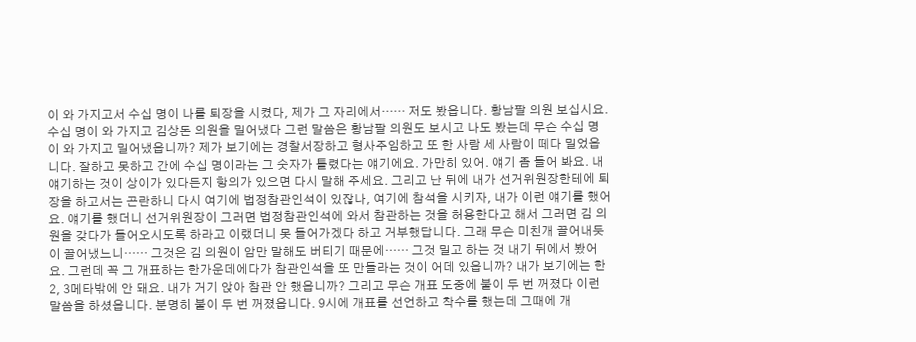이 와 가지고서 수십 명이 나를 퇴장을 시켰다, 제가 그 자리에서…… 저도 봤읍니다. 황남팔 의원 보십시요. 수십 명이 와 가지고 김상돈 의원을 밀어냈다 그런 말씀은 황남팔 의원도 보시고 나도 봤는데 무슨 수십 명이 와 가지고 밀어냈읍니까? 제가 보기에는 경찰서장하고 형사주임하고 또 한 사람 세 사람이 떼다 밀었읍니다. 잘하고 못하고 간에 수십 명이라는 그 숫자가 틀렸다는 얘기에요. 가만히 있어. 얘기 좀 들어 봐요. 내 얘기하는 것이 상이가 있다든지 항의가 있으면 다시 말해 주세요. 그리고 난 뒤에 내가 선거위원장한테에 퇴장을 하고서는 곤란하니 다시 여기에 법정참관인석이 있잖나, 여기에 참석을 시키자, 내가 이런 얘기를 했어요. 얘기를 했더니 선거위원장이 그러면 법정참관인석에 와서 참관하는 것을 허용한다고 해서 그러면 김 의원을 갖다가 들어오시도록 하라고 이랬더니 못 들어가겠다 하고 거부했답니다. 그래 무슨 미친개 끌어내듯이 끌어냈느니…… 그것은 김 의원이 암만 말해도 버티기 때문에…… 그것 밀고 하는 것 내기 뒤에서 봤어요. 그런데 꼭 그 개표하는 한가운데에다가 참관인석을 또 만들라는 것이 어데 있읍니까? 내가 보기에는 한 2, 3메타밖에 안 돼요. 내가 거기 앉아 참관 안 했읍니까? 그리고 무슨 개표 도중에 불이 두 번 꺼졌다 이런 말씀을 하셨읍니다. 분명히 불이 두 번 꺼졌읍니다. 9시에 개표를 선언하고 착수를 했는데 그때에 개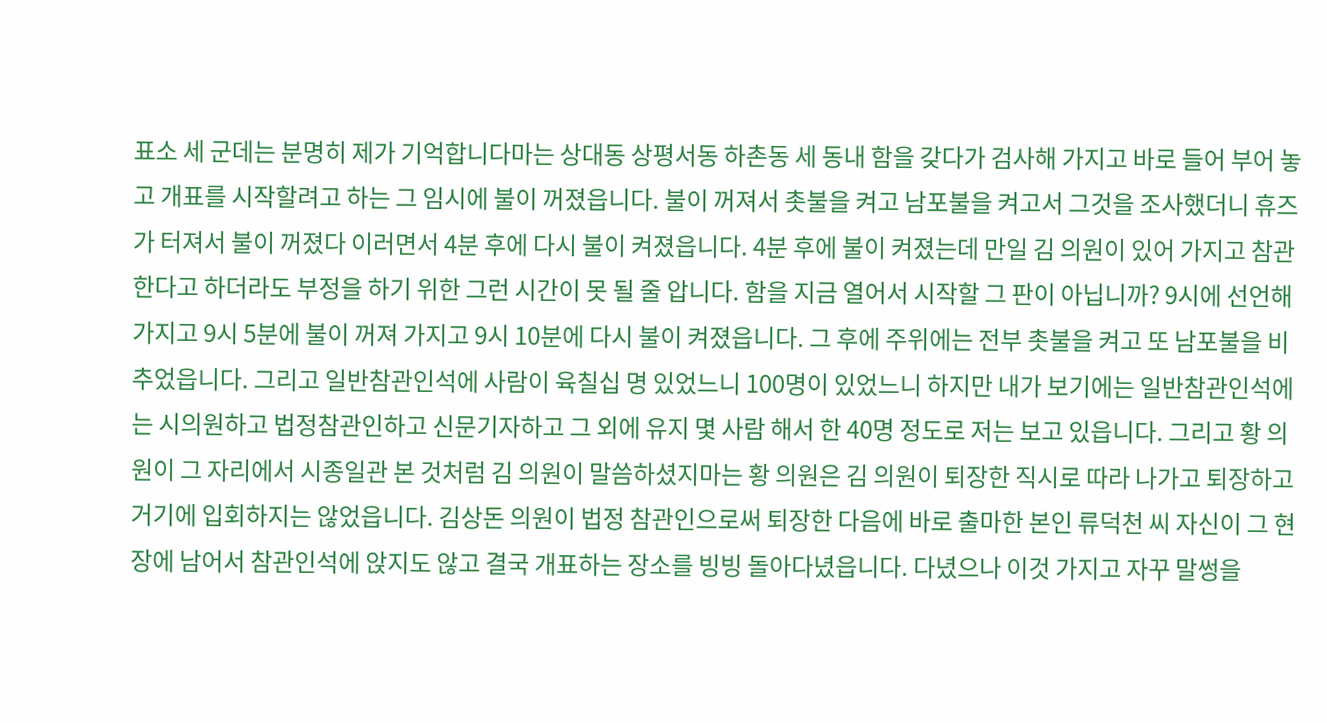표소 세 군데는 분명히 제가 기억합니다마는 상대동 상평서동 하촌동 세 동내 함을 갖다가 검사해 가지고 바로 들어 부어 놓고 개표를 시작할려고 하는 그 임시에 불이 꺼졌읍니다. 불이 꺼져서 촛불을 켜고 남포불을 켜고서 그것을 조사했더니 휴즈가 터져서 불이 꺼졌다 이러면서 4분 후에 다시 불이 켜졌읍니다. 4분 후에 불이 켜졌는데 만일 김 의원이 있어 가지고 참관한다고 하더라도 부정을 하기 위한 그런 시간이 못 될 줄 압니다. 함을 지금 열어서 시작할 그 판이 아닙니까? 9시에 선언해 가지고 9시 5분에 불이 꺼져 가지고 9시 10분에 다시 불이 켜졌읍니다. 그 후에 주위에는 전부 촛불을 켜고 또 남포불을 비추었읍니다. 그리고 일반참관인석에 사람이 육칠십 명 있었느니 100명이 있었느니 하지만 내가 보기에는 일반참관인석에는 시의원하고 법정참관인하고 신문기자하고 그 외에 유지 몇 사람 해서 한 40명 정도로 저는 보고 있읍니다. 그리고 황 의원이 그 자리에서 시종일관 본 것처럼 김 의원이 말씀하셨지마는 황 의원은 김 의원이 퇴장한 직시로 따라 나가고 퇴장하고 거기에 입회하지는 않었읍니다. 김상돈 의원이 법정 참관인으로써 퇴장한 다음에 바로 출마한 본인 류덕천 씨 자신이 그 현장에 남어서 참관인석에 앉지도 않고 결국 개표하는 장소를 빙빙 돌아다녔읍니다. 다녔으나 이것 가지고 자꾸 말썽을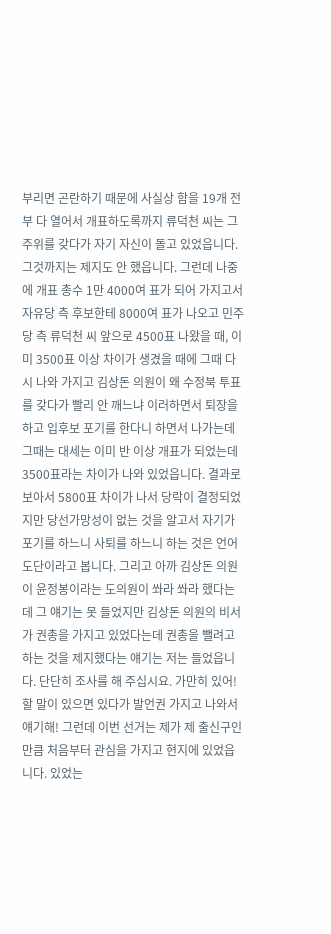부리면 곤란하기 때문에 사실상 함을 19개 전부 다 열어서 개표하도록까지 류덕천 씨는 그 주위를 갖다가 자기 자신이 돌고 있었읍니다. 그것까지는 제지도 안 했읍니다. 그런데 나중에 개표 총수 1만 4000여 표가 되어 가지고서 자유당 측 후보한테 8000여 표가 나오고 민주당 측 류덕천 씨 앞으로 4500표 나왔을 때, 이미 3500표 이상 차이가 생겼을 때에 그때 다시 나와 가지고 김상돈 의원이 왜 수정북 투표를 갖다가 빨리 안 깨느냐 이러하면서 퇴장을 하고 입후보 포기를 한다니 하면서 나가는데 그때는 대세는 이미 반 이상 개표가 되었는데 3500표라는 차이가 나와 있었읍니다. 결과로 보아서 5800표 차이가 나서 당락이 결정되었지만 당선가망성이 없는 것을 알고서 자기가 포기를 하느니 사퇴를 하느니 하는 것은 언어도단이라고 봅니다. 그리고 아까 김상돈 의원이 윤정봉이라는 도의원이 쏴라 쏴라 했다는데 그 얘기는 못 들었지만 김상돈 의원의 비서가 권총을 가지고 있었다는데 권총을 뺄려고 하는 것을 제지했다는 얘기는 저는 들었읍니다. 단단히 조사를 해 주십시요. 가만히 있어! 할 말이 있으면 있다가 발언권 가지고 나와서 얘기해! 그런데 이번 선거는 제가 제 출신구인 만큼 처음부터 관심을 가지고 현지에 있었읍니다. 있었는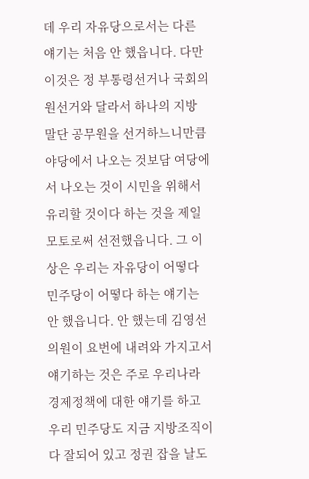데 우리 자유당으로서는 다른 얘기는 처음 안 했읍니다. 다만 이것은 정 부통령선거나 국회의원선거와 달라서 하나의 지방 말단 공무원을 선거하느니만큼 야당에서 나오는 것보담 여당에서 나오는 것이 시민을 위해서 유리할 것이다 하는 것을 제일 모토로써 선전했읍니다. 그 이상은 우리는 자유당이 어떻다 민주당이 어떻다 하는 얘기는 안 했읍니다. 안 했는데 김영선 의원이 요번에 내려와 가지고서 얘기하는 것은 주로 우리나라 경제정책에 대한 얘기를 하고 우리 민주당도 지금 지방조직이 다 잘되어 있고 정권 잡을 날도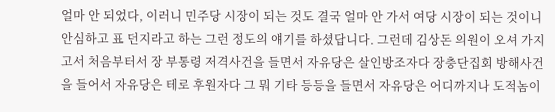얼마 안 되었다, 이러니 민주당 시장이 되는 것도 결국 얼마 안 가서 여당 시장이 되는 것이니 안심하고 표 던지라고 하는 그런 정도의 얘기를 하셨답니다. 그런데 김상돈 의원이 오셔 가지고서 처음부터서 장 부통령 저격사건을 들면서 자유당은 살인방조자다 장충단집회 방해사건을 들어서 자유당은 테로 후원자다 그 뭐 기타 등등을 들면서 자유당은 어디까지나 도적놈이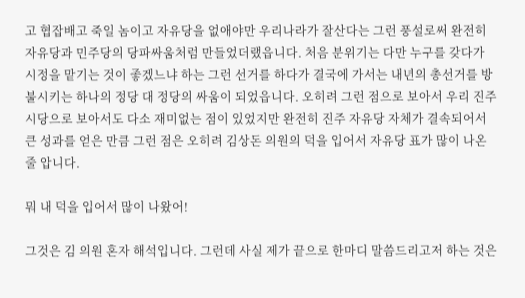고 협잡배고 죽일 놈이고 자유당을 없애야만 우리나라가 잘산다는 그런 풍설로써 완전히 자유당과 민주당의 당파싸움처럼 만들었더랬읍니다. 처음 분위기는 다만 누구를 갖다가 시정을 맡기는 것이 좋겠느냐 하는 그런 선거를 하다가 결국에 가서는 내년의 총선거를 방불시키는 하나의 정당 대 정당의 싸움이 되었읍니다. 오히려 그런 점으로 보아서 우리 진주시당으로 보아서도 다소 재미없는 점이 있었지만 완전히 진주 자유당 자체가 결속되어서 큰 성과를 얻은 만큼 그런 점은 오히려 김상돈 의원의 덕을 입어서 자유당 표가 많이 나온 줄 압니다.

뭐 내 덕을 입어서 많이 나왔어!

그것은 김 의원 혼자 해석입니다. 그런데 사실 제가 끝으로 한마디 말씀드리고저 하는 것은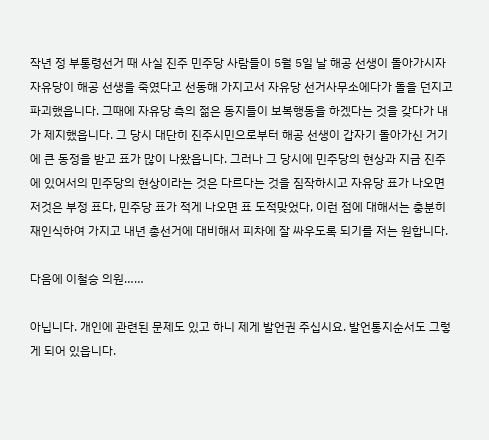작년 정 부통령선거 때 사실 진주 민주당 사람들이 5월 5일 날 해공 선생이 돌아가시자 자유당이 해공 선생을 죽였다고 선동해 가지고서 자유당 선거사무소에다가 돌을 던지고 파괴했읍니다. 그때에 자유당 측의 젊은 동지들이 보복행동을 하겠다는 것을 갖다가 내가 제지했읍니다. 그 당시 대단히 진주시민으로부터 해공 선생이 갑자기 돌아가신 거기에 큰 동정을 받고 표가 많이 나왔읍니다. 그러나 그 당시에 민주당의 현상과 지금 진주에 있어서의 민주당의 현상이라는 것은 다르다는 것을 짐작하시고 자유당 표가 나오면 저것은 부정 표다, 민주당 표가 적게 나오면 표 도적맞었다, 이런 점에 대해서는 충분히 재인식하여 가지고 내년 총선거에 대비해서 피차에 잘 싸우도록 되기를 저는 원합니다.

다음에 이철승 의원……

아닙니다. 개인에 관련된 문제도 있고 하니 제게 발언권 주십시요. 발언통지순서도 그렇게 되어 있읍니다.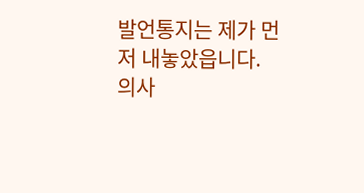발언통지는 제가 먼저 내놓았읍니다. 의사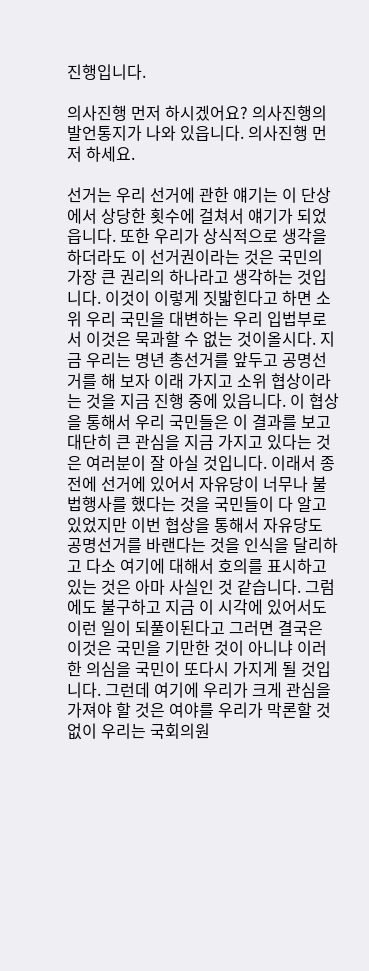진행입니다.

의사진행 먼저 하시겠어요? 의사진행의 발언통지가 나와 있읍니다. 의사진행 먼저 하세요.

선거는 우리 선거에 관한 얘기는 이 단상에서 상당한 횟수에 걸쳐서 얘기가 되었읍니다. 또한 우리가 상식적으로 생각을 하더라도 이 선거권이라는 것은 국민의 가장 큰 권리의 하나라고 생각하는 것입니다. 이것이 이렇게 짓밟힌다고 하면 소위 우리 국민을 대변하는 우리 입법부로서 이것은 묵과할 수 없는 것이올시다. 지금 우리는 명년 총선거를 앞두고 공명선거를 해 보자 이래 가지고 소위 협상이라는 것을 지금 진행 중에 있읍니다. 이 협상을 통해서 우리 국민들은 이 결과를 보고 대단히 큰 관심을 지금 가지고 있다는 것은 여러분이 잘 아실 것입니다. 이래서 종전에 선거에 있어서 자유당이 너무나 불법행사를 했다는 것을 국민들이 다 알고 있었지만 이번 협상을 통해서 자유당도 공명선거를 바랜다는 것을 인식을 달리하고 다소 여기에 대해서 호의를 표시하고 있는 것은 아마 사실인 것 같습니다. 그럼에도 불구하고 지금 이 시각에 있어서도 이런 일이 되풀이된다고 그러면 결국은 이것은 국민을 기만한 것이 아니냐 이러한 의심을 국민이 또다시 가지게 될 것입니다. 그런데 여기에 우리가 크게 관심을 가져야 할 것은 여야를 우리가 막론할 것 없이 우리는 국회의원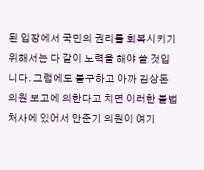된 입장에서 국민의 권리를 회복시키기 위해서는 다 같이 노력을 해야 쓸 것입니다. 그럼에도 불구하고 아까 김상돈 의원 보고에 의한다고 치면 이러한 불법처사에 있어서 안준기 의원이 여기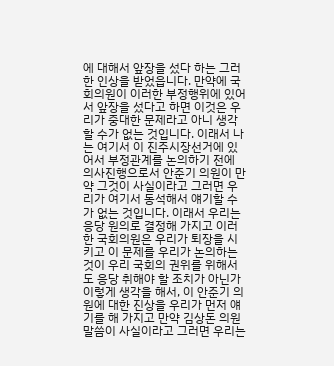에 대해서 앞장을 섰다 하는 그러한 인상을 받었읍니다. 만약에 국회의원이 이러한 부정행위에 있어서 앞장을 섰다고 하면 이것은 우리가 중대한 문제라고 아니 생각할 수가 없는 것입니다. 이래서 나는 여기서 이 진주시장선거에 있어서 부정관계를 논의하기 전에 의사진행으로서 안준기 의원이 만약 그것이 사실이라고 그러면 우리가 여기서 동석해서 얘기할 수가 없는 것입니다. 이래서 우리는 응당 원의로 결정해 가지고 이러한 국회의원은 우리가 퇴장을 시키고 이 문제를 우리가 논의하는 것이 우리 국회의 권위를 위해서도 응당 취해야 할 조치가 아닌가 이렇게 생각을 해서, 이 안준기 의원에 대한 진상을 우리가 먼저 얘기를 해 가지고 만약 김상돈 의원 말씀이 사실이라고 그러면 우리는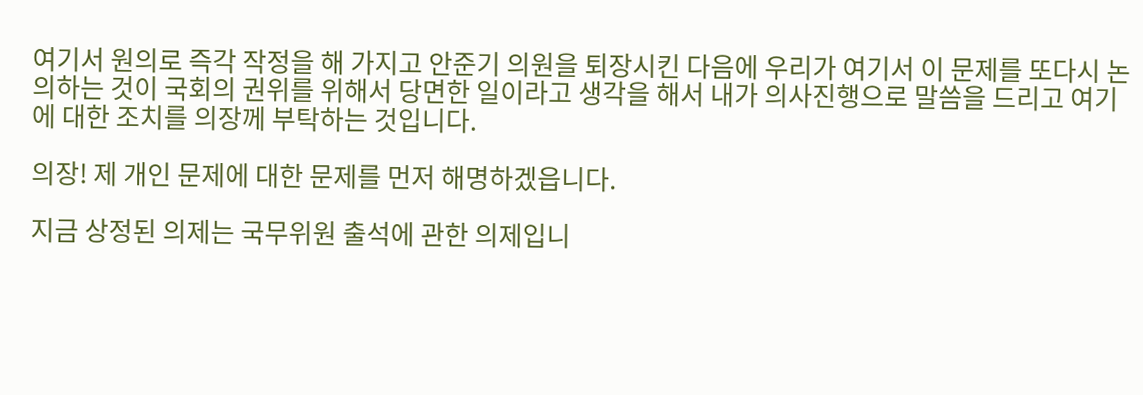여기서 원의로 즉각 작정을 해 가지고 안준기 의원을 퇴장시킨 다음에 우리가 여기서 이 문제를 또다시 논의하는 것이 국회의 권위를 위해서 당면한 일이라고 생각을 해서 내가 의사진행으로 말씀을 드리고 여기에 대한 조치를 의장께 부탁하는 것입니다.

의장! 제 개인 문제에 대한 문제를 먼저 해명하겠읍니다.

지금 상정된 의제는 국무위원 출석에 관한 의제입니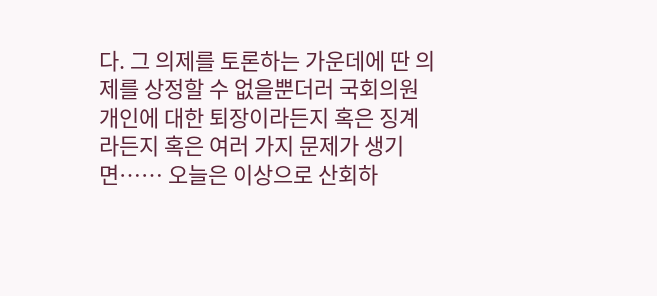다. 그 의제를 토론하는 가운데에 딴 의제를 상정할 수 없을뿐더러 국회의원 개인에 대한 퇴장이라든지 혹은 징계라든지 혹은 여러 가지 문제가 생기면…… 오늘은 이상으로 산회하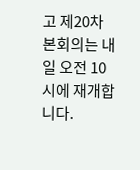고 제20차 본회의는 내일 오전 10시에 재개합니다.